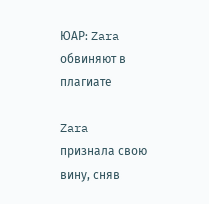ЮАР: Zara обвиняют в плагиате

Zara признала свою вину, сняв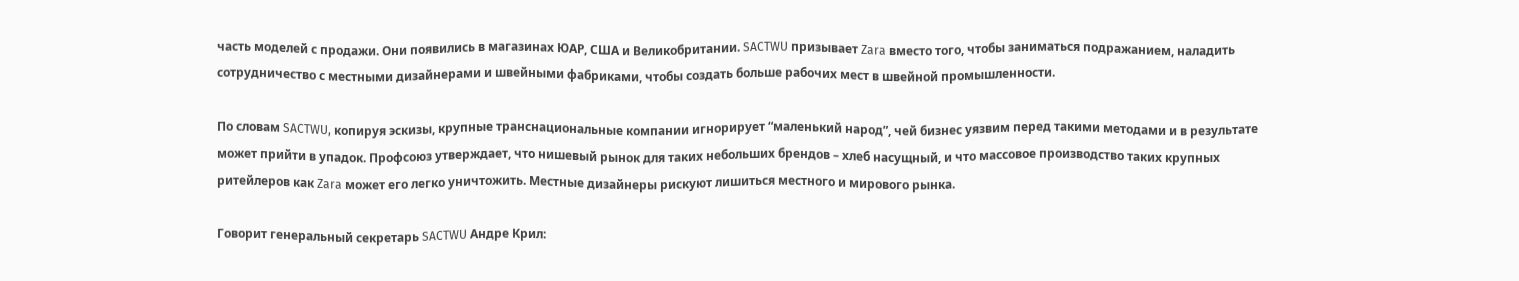часть моделей с продажи. Они появились в магазинах ЮАР, США и Великобритании. SACTWU призывает Zara вместо того, чтобы заниматься подражанием, наладить сотрудничество с местными дизайнерами и швейными фабриками, чтобы создать больше рабочих мест в швейной промышленности.

По словам SACTWU, копируя эскизы, крупные транснациональные компании игнорирует “маленький народ”, чей бизнес уязвим перед такими методами и в результате может прийти в упадок. Профсоюз утверждает, что нишевый рынок для таких небольших брендов – хлеб насущный, и что массовое производство таких крупных ритейлеров как Zara может его легко уничтожить. Местные дизайнеры рискуют лишиться местного и мирового рынка.

Говорит генеральный секретарь SACTWU Андре Крил: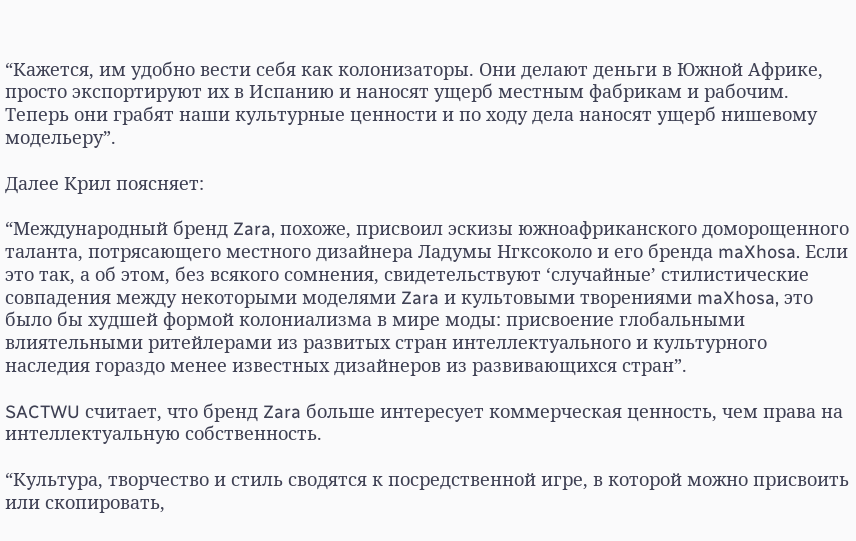“Кажется, им удобно вести себя как колонизаторы. Они делают деньги в Южной Африке, просто экспортируют их в Испанию и наносят ущерб местным фабрикам и рабочим. Теперь они грабят наши культурные ценности и по ходу дела наносят ущерб нишевому модельеру”.

Далее Крил поясняет:

“Международный бренд Zara, похоже, присвоил эскизы южноафриканского доморощенного таланта, потрясающего местного дизайнера Ладумы Нгксоколо и его бренда maXhosa. Если это так, а об этом, без всякого сомнения, свидетельствуют ‘случайные’ стилистические совпадения между некоторыми моделями Zara и культовыми творениями maXhosa, это было бы худшей формой колониализма в мире моды: присвоение глобальными влиятельными ритейлерами из развитых стран интеллектуального и культурного наследия гораздо менее известных дизайнеров из развивающихся стран”.

SACTWU считает, что бренд Zara больше интересует коммерческая ценность, чем права на интеллектуальную собственность.

“Культура, творчество и стиль сводятся к посредственной игре, в которой можно присвоить или скопировать,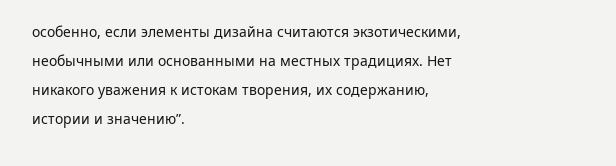особенно, если элементы дизайна считаются экзотическими, необычными или основанными на местных традициях. Нет никакого уважения к истокам творения, их содержанию, истории и значению”.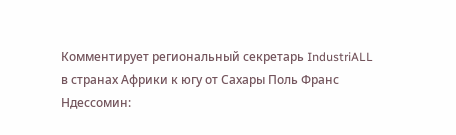Комментирует региональный секретарь IndustriALL в странах Африки к югу от Сахары Поль Франс Ндессомин: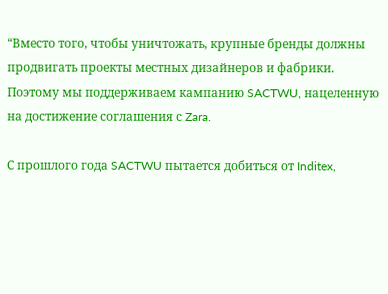“Вместо того, чтобы уничтожать, крупные бренды должны продвигать проекты местных дизайнеров и фабрики. Поэтому мы поддерживаем кампанию SACTWU, нацеленную на достижение соглашения с Zara.

С прошлого года SACTWU пытается добиться от Inditex,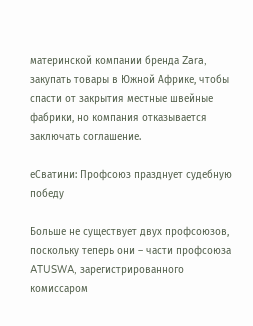материнской компании бренда Zara, закупать товары в Южной Африке, чтобы спасти от закрытия местные швейные фабрики, но компания отказывается заключать соглашение.

еСватини: Профсоюз празднует судебную победу

Больше не существует двух профсоюзов, поскольку теперь они – части профсоюза ATUSWA, зарегистрированного комиссаром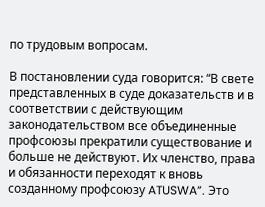по трудовым вопросам.

В постановлении суда говорится: “В свете представленных в суде доказательств и в соответствии с действующим законодательством все объединенные профсоюзы прекратили существование и больше не действуют. Их членство, права и обязанности переходят к вновь созданному профсоюзу ATUSWA”. Это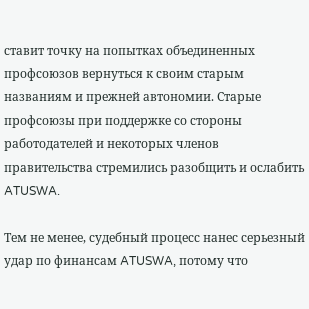ставит точку на попытках объединенных профсоюзов вернуться к своим старым названиям и прежней автономии. Старые профсоюзы при поддержке со стороны работодателей и некоторых членов правительства стремились разобщить и ослабить ATUSWA.

Тем не менее, судебный процесс нанес серьезный удар по финансам ATUSWA, потому что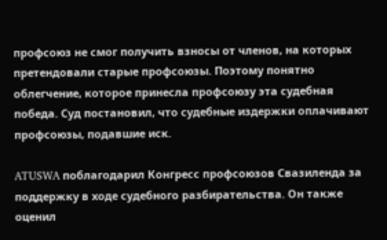профсоюз не смог получить взносы от членов, на которых претендовали старые профсоюзы. Поэтому понятно облегчение, которое принесла профсоюзу эта судебная победа. Суд постановил, что судебные издержки оплачивают профсоюзы, подавшие иск.

ATUSWA поблагодарил Конгресс профсоюзов Свазиленда за поддержку в ходе судебного разбирательства. Он также оценил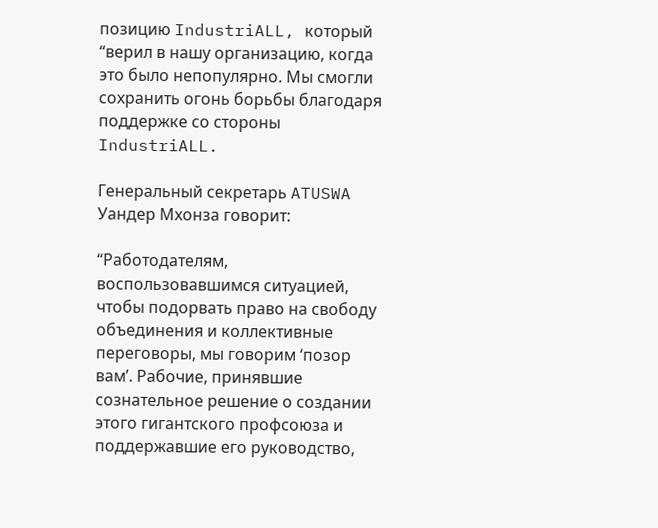позицию IndustriALL, который “верил в нашу организацию, когда это было непопулярно. Мы смогли сохранить огонь борьбы благодаря поддержке со стороны IndustriALL.

Генеральный секретарь ATUSWA Уандер Мхонза говорит:

“Работодателям, воспользовавшимся ситуацией, чтобы подорвать право на свободу объединения и коллективные переговоры, мы говорим ‘позор вам’. Рабочие, принявшие сознательное решение о создании этого гигантского профсоюза и поддержавшие его руководство,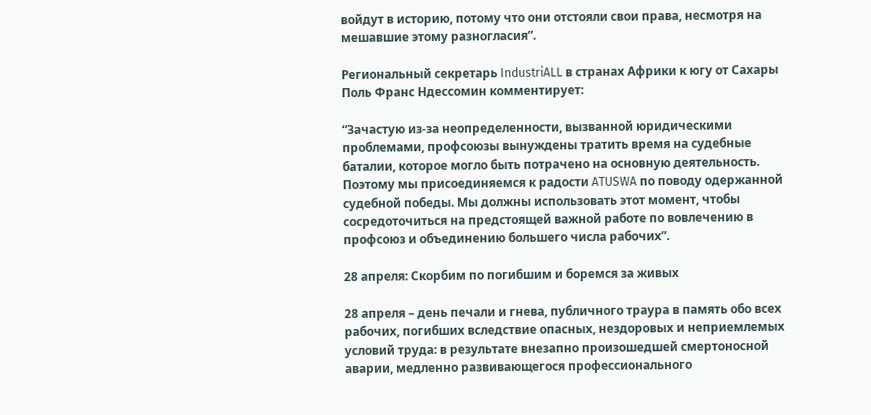войдут в историю, потому что они отстояли свои права, несмотря на мешавшие этому разногласия”.

Региональный секретарь IndustriALL в странах Африки к югу от Сахары Поль Франс Ндессомин комментирует:

“Зачастую из-за неопределенности, вызванной юридическими проблемами, профсоюзы вынуждены тратить время на судебные баталии, которое могло быть потрачено на основную деятельность. Поэтому мы присоединяемся к радости ATUSWA по поводу одержанной судебной победы. Мы должны использовать этот момент, чтобы сосредоточиться на предстоящей важной работе по вовлечению в профсоюз и объединению большего числа рабочих”.

28 апреля: Скорбим по погибшим и боремся за живых

28 апреля – день печали и гнева, публичного траура в память обо всех рабочих, погибших вследствие опасных, нездоровых и неприемлемых условий труда: в результате внезапно произошедшей смертоносной аварии, медленно развивающегося профессионального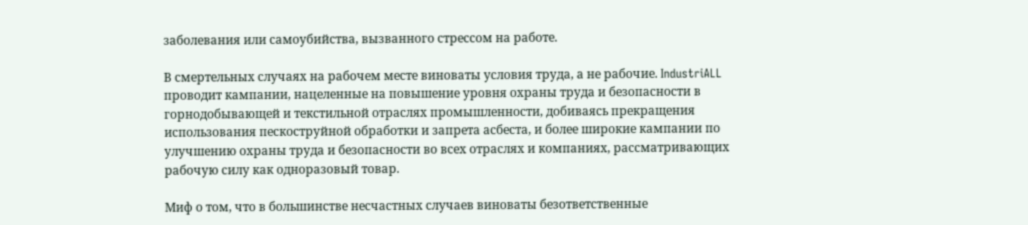заболевания или самоубийства, вызванного стрессом на работе.

В смертельных случаях на рабочем месте виноваты условия труда, а не рабочие. IndustriALL проводит кампании, нацеленные на повышение уровня охраны труда и безопасности в горнодобывающей и текстильной отраслях промышленности, добиваясь прекращения использования пескоструйной обработки и запрета асбеста, и более широкие кампании по улучшению охраны труда и безопасности во всех отраслях и компаниях, рассматривающих рабочую силу как одноразовый товар.

Миф о том, что в большинстве несчастных случаев виноваты безответственные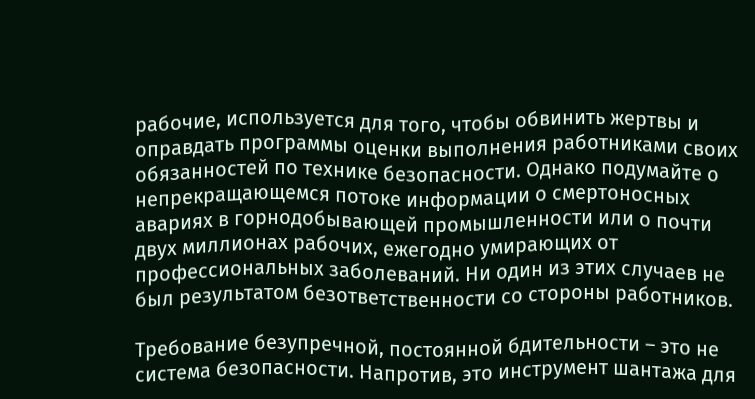рабочие, используется для того, чтобы обвинить жертвы и оправдать программы оценки выполнения работниками своих обязанностей по технике безопасности. Однако подумайте о непрекращающемся потоке информации о смертоносных авариях в горнодобывающей промышленности или о почти двух миллионах рабочих, ежегодно умирающих от профессиональных заболеваний. Ни один из этих случаев не был результатом безответственности со стороны работников.

Требование безупречной, постоянной бдительности – это не система безопасности. Напротив, это инструмент шантажа для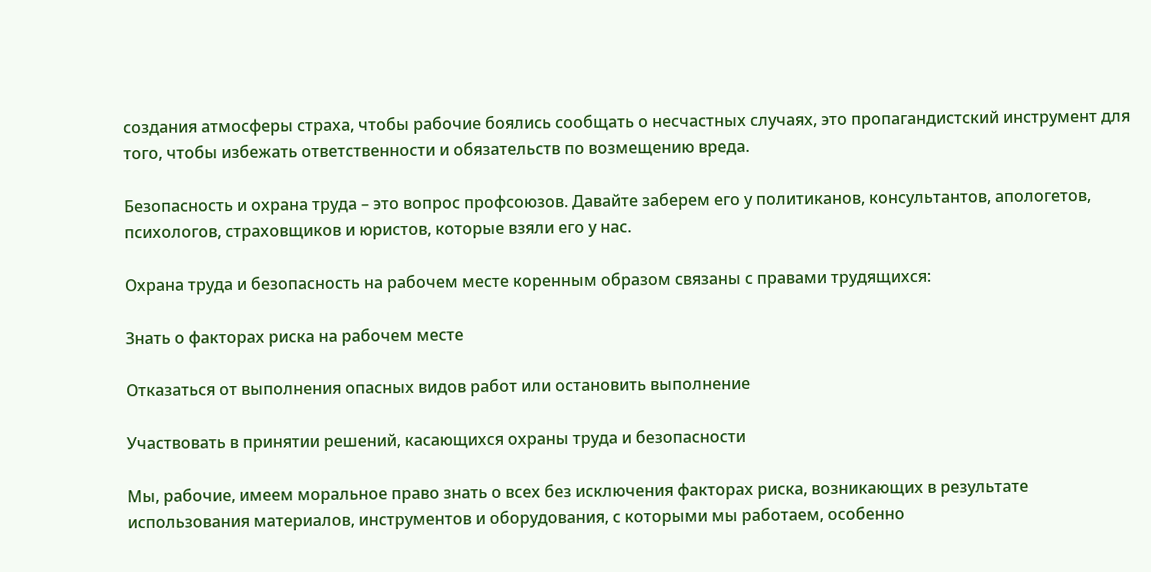создания атмосферы страха, чтобы рабочие боялись сообщать о несчастных случаях, это пропагандистский инструмент для того, чтобы избежать ответственности и обязательств по возмещению вреда.

Безопасность и охрана труда – это вопрос профсоюзов. Давайте заберем его у политиканов, консультантов, апологетов, психологов, страховщиков и юристов, которые взяли его у нас.

Охрана труда и безопасность на рабочем месте коренным образом связаны с правами трудящихся:

Знать о факторах риска на рабочем месте

Отказаться от выполнения опасных видов работ или остановить выполнение

Участвовать в принятии решений, касающихся охраны труда и безопасности

Мы, рабочие, имеем моральное право знать о всех без исключения факторах риска, возникающих в результате использования материалов, инструментов и оборудования, с которыми мы работаем, особенно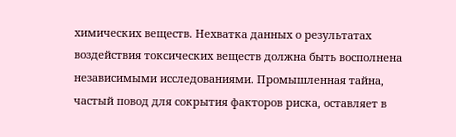химических веществ. Нехватка данных о результатах воздействия токсических веществ должна быть восполнена независимыми исследованиями. Промышленная тайна, частый повод для сокрытия факторов риска, оставляет в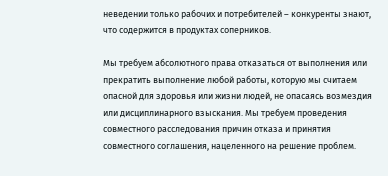неведении только рабочих и потребителей – конкуренты знают, что содержится в продуктах соперников.

Мы требуем абсолютного права отказаться от выполнения или прекратить выполнение любой работы, которую мы считаем опасной для здоровья или жизни людей, не опасаясь возмездия или дисциплинарного взыскания. Мы требуем проведения совместного расследования причин отказа и принятия совместного соглашения, нацеленного на решение проблем.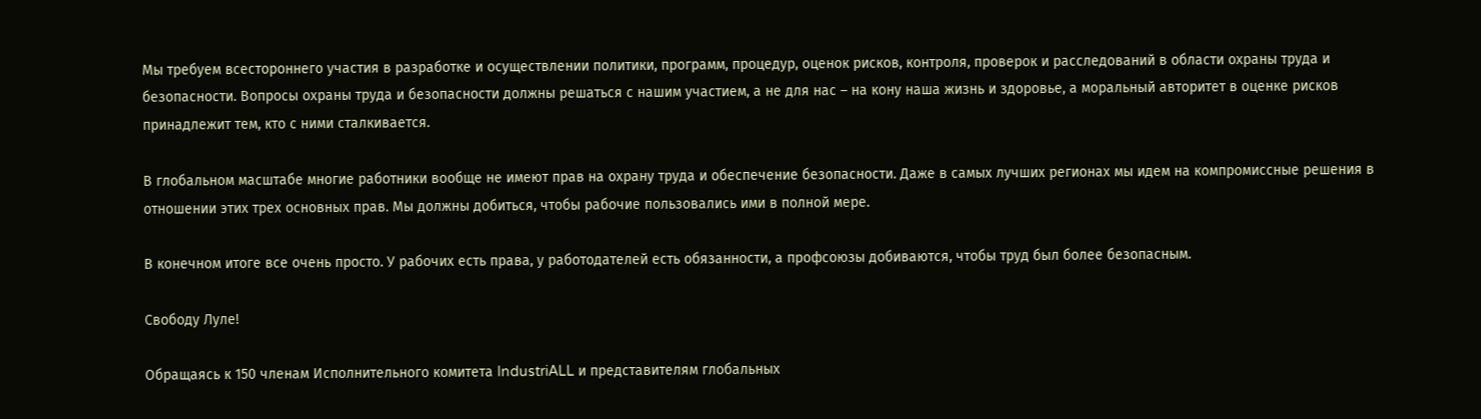Мы требуем всестороннего участия в разработке и осуществлении политики, программ, процедур, оценок рисков, контроля, проверок и расследований в области охраны труда и безопасности. Вопросы охраны труда и безопасности должны решаться с нашим участием, а не для нас – на кону наша жизнь и здоровье, а моральный авторитет в оценке рисков принадлежит тем, кто с ними сталкивается.

В глобальном масштабе многие работники вообще не имеют прав на охрану труда и обеспечение безопасности. Даже в самых лучших регионах мы идем на компромиссные решения в отношении этих трех основных прав. Мы должны добиться, чтобы рабочие пользовались ими в полной мере.

В конечном итоге все очень просто. У рабочих есть права, у работодателей есть обязанности, а профсоюзы добиваются, чтобы труд был более безопасным.

Свободу Луле!

Обращаясь к 150 членам Исполнительного комитета IndustriALL и представителям глобальных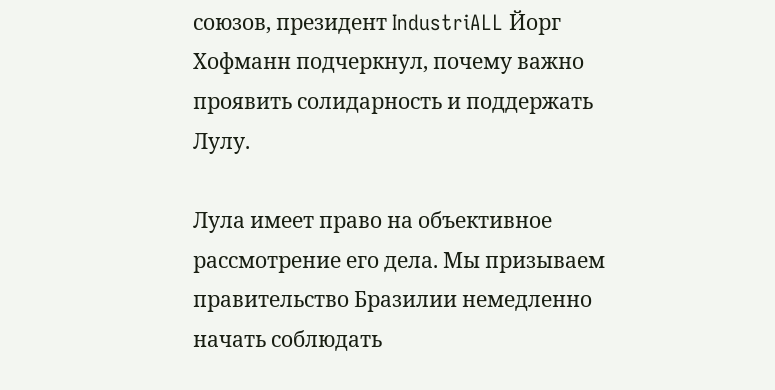союзов, президент IndustriALL Йорг Хофманн подчеркнул, почему важно проявить солидарность и поддержать Лулу.

Лула имеет право на объективное рассмотрение его дела. Мы призываем правительство Бразилии немедленно начать соблюдать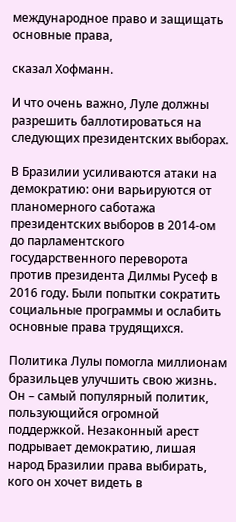международное право и защищать основные права,

сказал Хофманн.

И что очень важно, Луле должны разрешить баллотироваться на следующих президентских выборах.

В Бразилии усиливаются атаки на демократию: они варьируются от планомерного саботажа президентских выборов в 2014-ом до парламентского государственного переворота против президента Дилмы Русеф в 2016 году. Были попытки сократить социальные программы и ослабить основные права трудящихся.

Политика Лулы помогла миллионам бразильцев улучшить свою жизнь. Он – самый популярный политик, пользующийся огромной поддержкой. Незаконный арест подрывает демократию, лишая народ Бразилии права выбирать, кого он хочет видеть в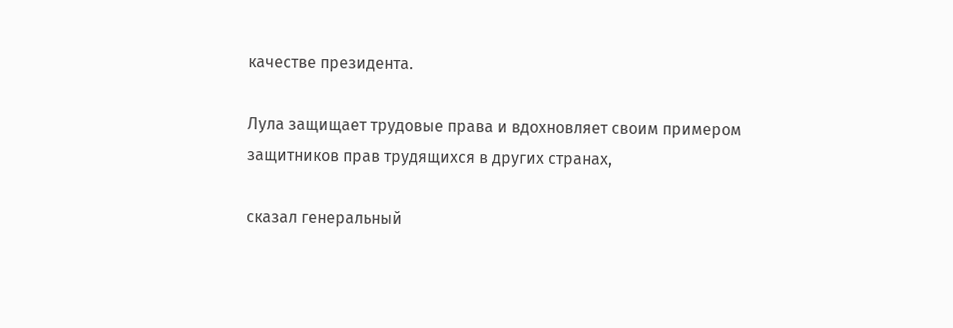качестве президента.

Лула защищает трудовые права и вдохновляет своим примером защитников прав трудящихся в других странах,

сказал генеральный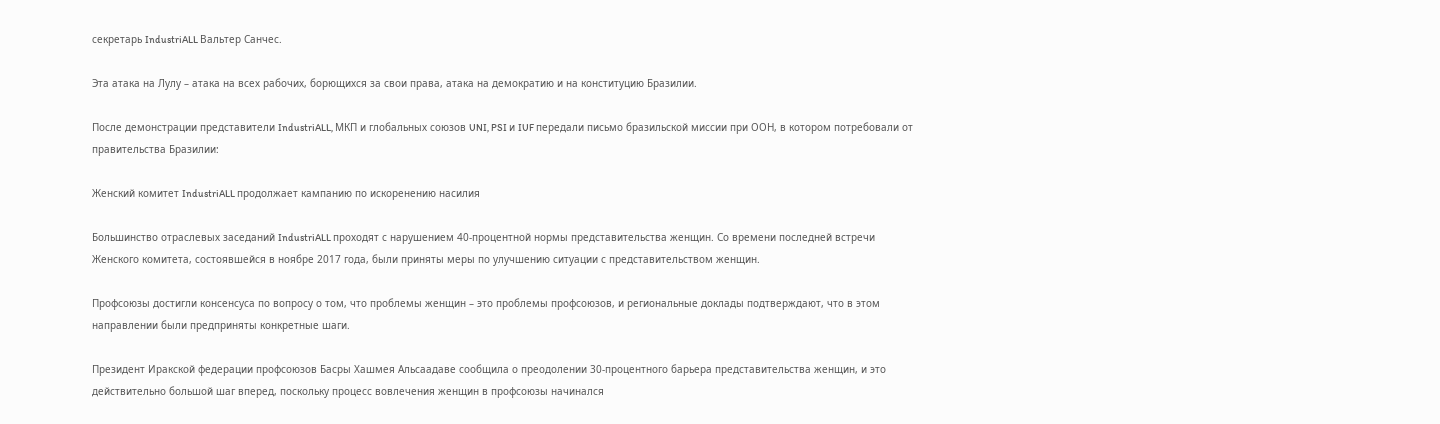секретарь IndustriALL Вальтер Санчес.

Эта атака на Лулу – атака на всех рабочих, борющихся за свои права, атака на демократию и на конституцию Бразилии.

После демонстрации представители IndustriALL, МКП и глобальных союзов UNI, PSI и IUF передали письмо бразильской миссии при ООН, в котором потребовали от правительства Бразилии:

Женский комитет IndustriALL продолжает кампанию по искоренению насилия

Большинство отраслевых заседаний IndustriALL проходят с нарушением 40-процентной нормы представительства женщин. Со времени последней встречи Женского комитета, состоявшейся в ноябре 2017 года, были приняты меры по улучшению ситуации с представительством женщин.

Профсоюзы достигли консенсуса по вопросу о том, что проблемы женщин – это проблемы профсоюзов, и региональные доклады подтверждают, что в этом направлении были предприняты конкретные шаги.

Президент Иракской федерации профсоюзов Басры Хашмея Альсаадаве сообщила о преодолении 30-процентного барьера представительства женщин, и это действительно большой шаг вперед, поскольку процесс вовлечения женщин в профсоюзы начинался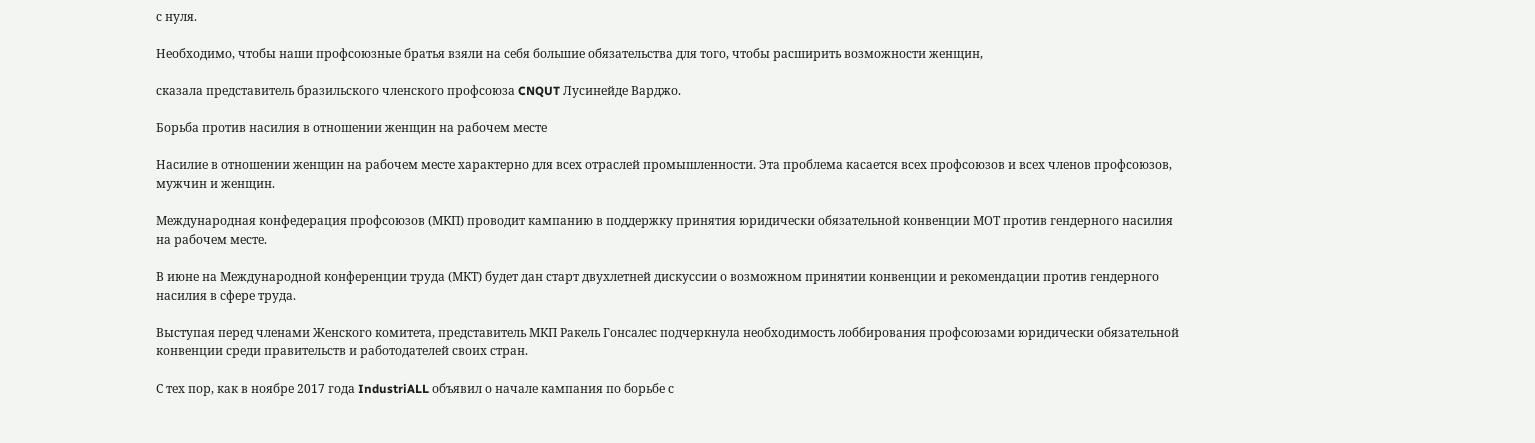с нуля.

Необходимо, чтобы наши профсоюзные братья взяли на себя большие обязательства для того, чтобы расширить возможности женщин,

сказала представитель бразильского членского профсоюза CNQUT Лусинейде Варджо.

Борьба против насилия в отношении женщин на рабочем месте

Насилие в отношении женщин на рабочем месте характерно для всех отраслей промышленности. Эта проблема касается всех профсоюзов и всех членов профсоюзов, мужчин и женщин.

Международная конфедерация профсоюзов (МКП) проводит кампанию в поддержку принятия юридически обязательной конвенции МОТ против гендерного насилия на рабочем месте.

В июне на Международной конференции труда (МКТ) будет дан старт двухлетней дискуссии о возможном принятии конвенции и рекомендации против гендерного насилия в сфере труда.

Выступая перед членами Женского комитета, представитель МКП Ракель Гонсалес подчеркнула необходимость лоббирования профсоюзами юридически обязательной конвенции среди правительств и работодателей своих стран.

С тех пор, как в ноябре 2017 года IndustriALL объявил о начале кампания по борьбе с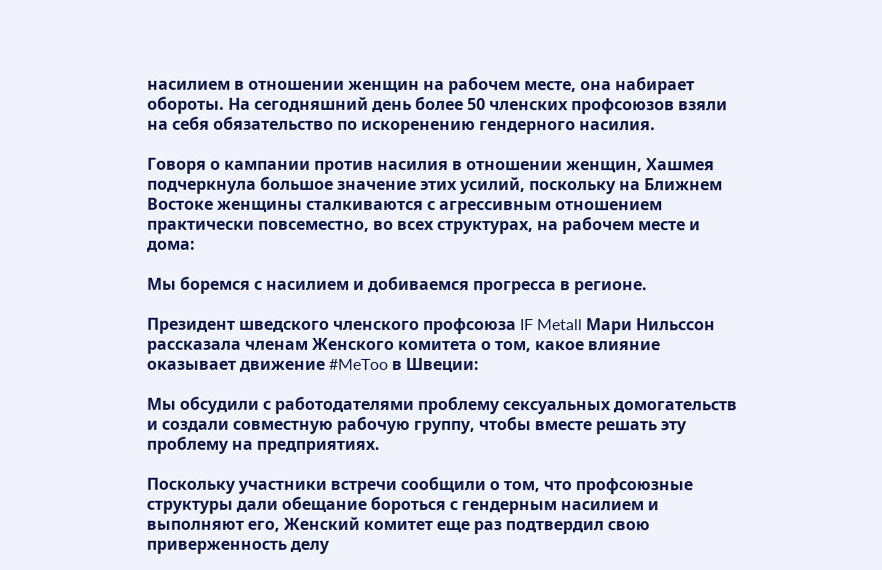насилием в отношении женщин на рабочем месте, она набирает обороты. На сегодняшний день более 50 членских профсоюзов взяли на себя обязательство по искоренению гендерного насилия.

Говоря о кампании против насилия в отношении женщин, Хашмея подчеркнула большое значение этих усилий, поскольку на Ближнем Востоке женщины сталкиваются с агрессивным отношением практически повсеместно, во всех структурах, на рабочем месте и дома:

Мы боремся с насилием и добиваемся прогресса в регионе.

Президент шведского членского профсоюза IF Metall Мари Нильссон рассказала членам Женского комитета о том, какое влияние оказывает движение #MeToo в Швеции:

Мы обсудили с работодателями проблему сексуальных домогательств и создали совместную рабочую группу, чтобы вместе решать эту проблему на предприятиях.

Поскольку участники встречи сообщили о том, что профсоюзные структуры дали обещание бороться с гендерным насилием и выполняют его, Женский комитет еще раз подтвердил свою приверженность делу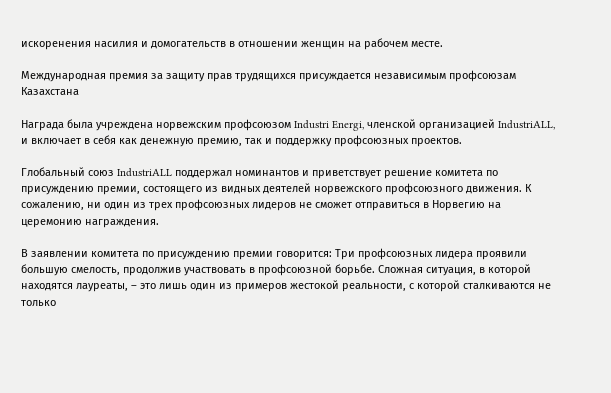искоренения насилия и домогательств в отношении женщин на рабочем месте.

Международная премия за защиту прав трудящихся присуждается независимым профсоюзам Казахстана

Награда была учреждена норвежским профсоюзом Industri Energi, членской организацией IndustriALL, и включает в себя как денежную премию, так и поддержку профсоюзных проектов.

Глобальный союз IndustriALL поддержал номинантов и приветствует решение комитета по присуждению премии, состоящего из видных деятелей норвежского профсоюзного движения. К сожалению, ни один из трех профсоюзных лидеров не сможет отправиться в Норвегию на церемонию награждения.

В заявлении комитета по присуждению премии говорится: Три профсоюзных лидера проявили большую смелость, продолжив участвовать в профсоюзной борьбе. Сложная ситуация, в которой находятся лауреаты, – это лишь один из примеров жестокой реальности, с которой сталкиваются не только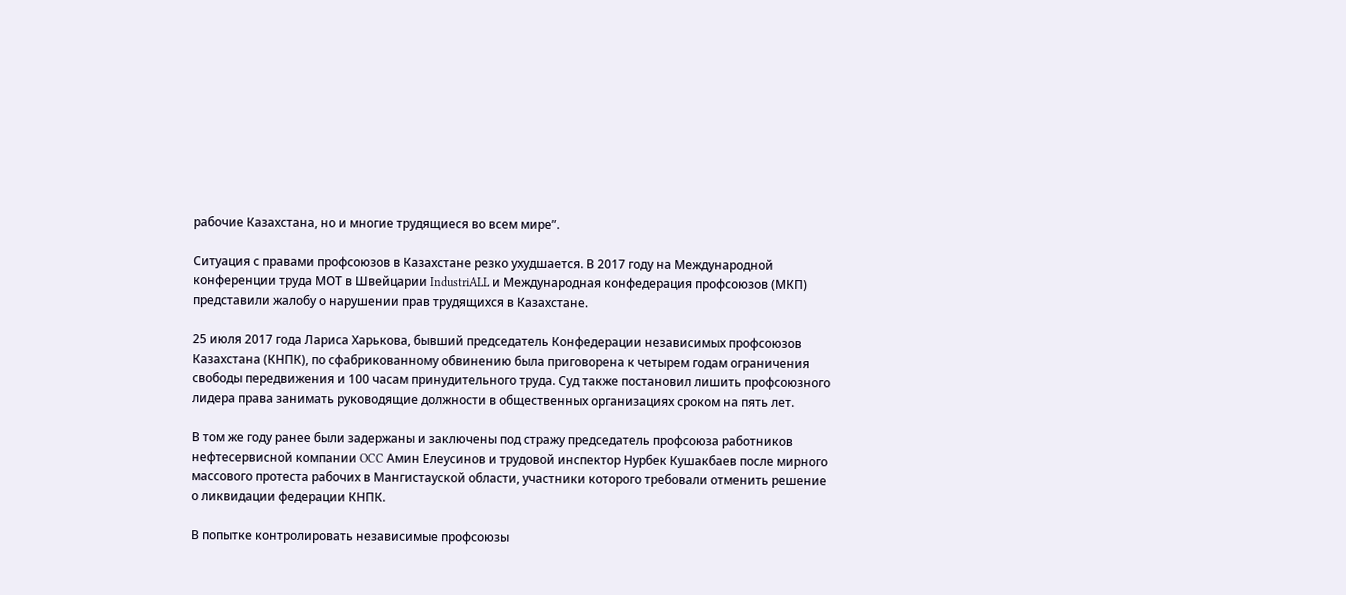рабочие Казахстана, но и многие трудящиеся во всем мире”.

Ситуация с правами профсоюзов в Казахстане резко ухудшается. В 2017 году на Международной конференции труда МОТ в Швейцарии IndustriALL и Международная конфедерация профсоюзов (МКП) представили жалобу о нарушении прав трудящихся в Казахстане.

25 июля 2017 года Лариса Харькова, бывший председатель Конфедерации независимых профсоюзов Казахстана (КНПК), по сфабрикованному обвинению была приговорена к четырем годам ограничения свободы передвижения и 100 часам принудительного труда. Суд также постановил лишить профсоюзного лидера права занимать руководящие должности в общественных организациях сроком на пять лет.

В том же году ранее были задержаны и заключены под стражу председатель профсоюза работников нефтесервисной компании OCC Амин Елеусинов и трудовой инспектор Нурбек Кушакбаев после мирного массового протеста рабочих в Мангистауской области, участники которого требовали отменить решение о ликвидации федерации КНПК.

В попытке контролировать независимые профсоюзы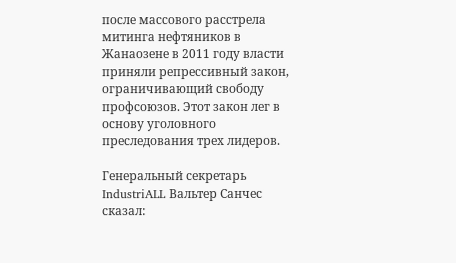после массового расстрела митинга нефтяников в Жанаозене в 2011 году власти приняли репрессивный закон, ограничивающий свободу профсоюзов. Этот закон лег в основу уголовного преследования трех лидеров.

Генеральный секретарь IndustriALL Вальтер Санчес сказал: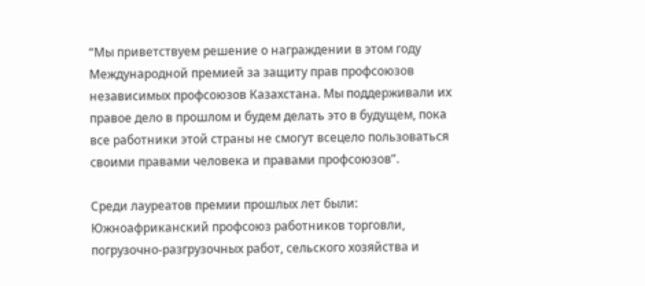“Мы приветствуем решение о награждении в этом году Международной премией за защиту прав профсоюзов независимых профсоюзов Казахстана. Мы поддерживали их правое дело в прошлом и будем делать это в будущем, пока все работники этой страны не смогут всецело пользоваться своими правами человека и правами профсоюзов”.

Среди лауреатов премии прошлых лет были: Южноафриканский профсоюз работников торговли, погрузочно-разгрузочных работ, сельского хозяйства и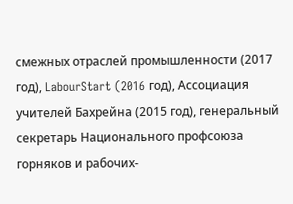смежных отраслей промышленности (2017 год), LabourStart (2016 год), Ассоциация учителей Бахрейна (2015 год), генеральный секретарь Национального профсоюза горняков и рабочих-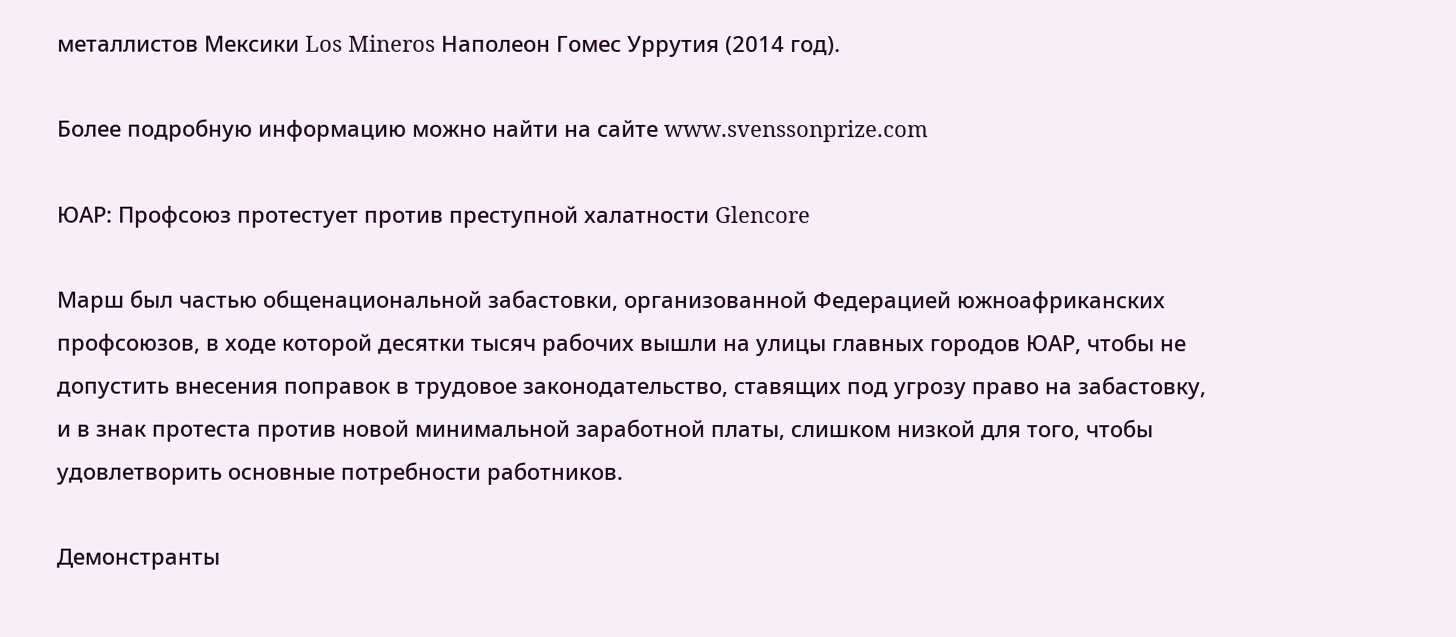металлистов Мексики Los Mineros Наполеон Гомес Уррутия (2014 год).

Более подробную информацию можно найти на сайте www.svenssonprize.com

ЮАР: Профсоюз протестует против преступной халатности Glencore

Марш был частью общенациональной забастовки, организованной Федерацией южноафриканских профсоюзов, в ходе которой десятки тысяч рабочих вышли на улицы главных городов ЮАР, чтобы не допустить внесения поправок в трудовое законодательство, ставящих под угрозу право на забастовку, и в знак протеста против новой минимальной заработной платы, слишком низкой для того, чтобы удовлетворить основные потребности работников.

Демонстранты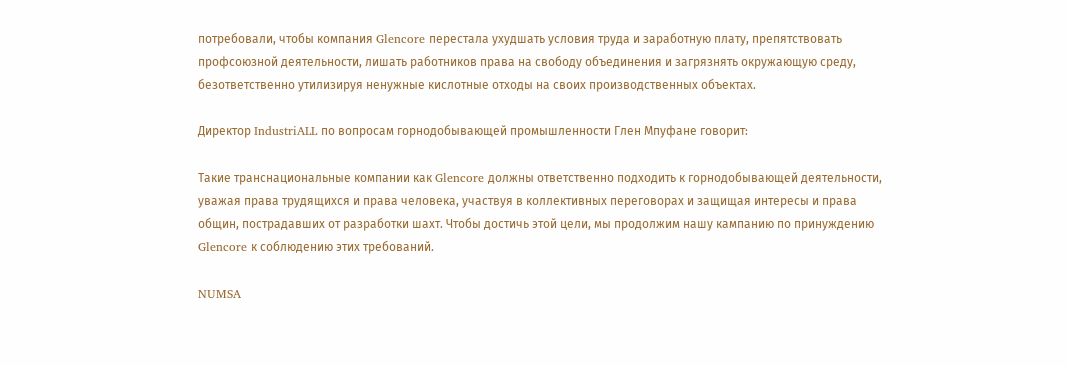потребовали, чтобы компания Glencore перестала ухудшать условия труда и заработную плату, препятствовать профсоюзной деятельности, лишать работников права на свободу объединения и загрязнять окружающую среду, безответственно утилизируя ненужные кислотные отходы на своих производственных объектах.

Директор IndustriALL по вопросам горнодобывающей промышленности Глен Мпуфане говорит:

Такие транснациональные компании как Glencore должны ответственно подходить к горнодобывающей деятельности, уважая права трудящихся и права человека, участвуя в коллективных переговорах и защищая интересы и права общин, пострадавших от разработки шахт. Чтобы достичь этой цели, мы продолжим нашу кампанию по принуждению Glencore к соблюдению этих требований.

NUMSA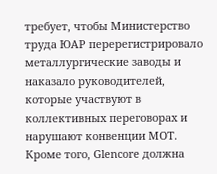требует, чтобы Министерство труда ЮАР перерегистрировало металлургические заводы и наказало руководителей, которые участвуют в коллективных переговорах и нарушают конвенции МОТ. Кроме того, Glencore должна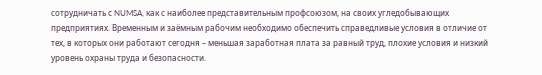сотрудничать с NUMSA, как с наиболее представительным профсоюзом, на своих угледобывающих предприятиях. Временным и заёмным рабочим необходимо обеспечить справедливые условия в отличие от тех, в которых они работают сегодня – меньшая заработная плата за равный труд, плохие условия и низкий уровень охраны труда и безопасности.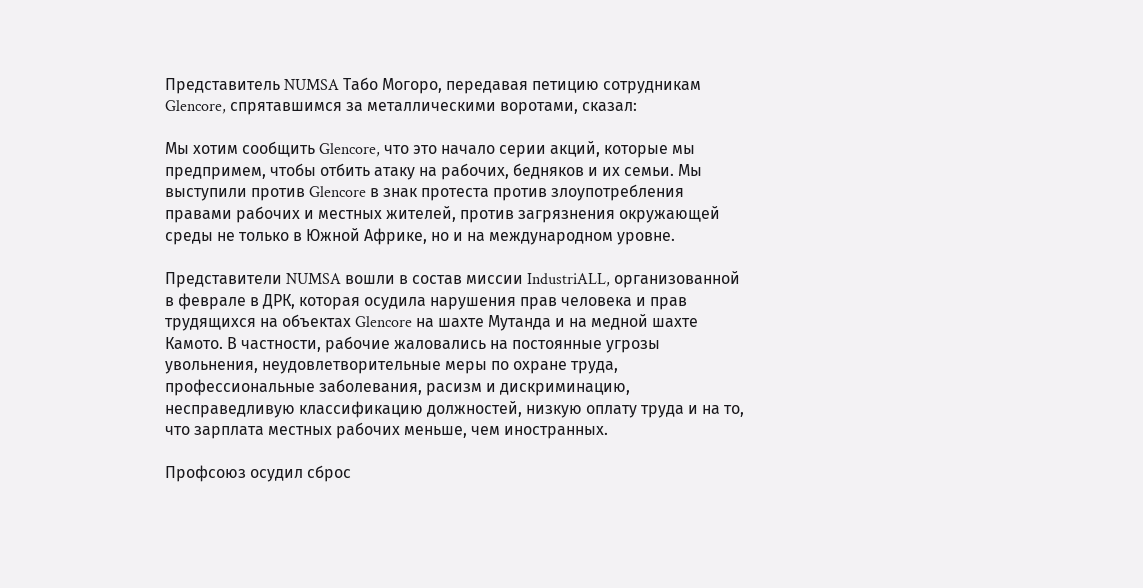Представитель NUMSA Табо Могоро, передавая петицию сотрудникам Glencore, спрятавшимся за металлическими воротами, сказал:

Мы хотим сообщить Glencore, что это начало серии акций, которые мы предпримем, чтобы отбить атаку на рабочих, бедняков и их семьи. Мы выступили против Glencore в знак протеста против злоупотребления правами рабочих и местных жителей, против загрязнения окружающей среды не только в Южной Африке, но и на международном уровне.

Представители NUMSA вошли в состав миссии IndustriALL, организованной в феврале в ДРК, которая осудила нарушения прав человека и прав трудящихся на объектах Glencore на шахте Мутанда и на медной шахте Камото. В частности, рабочие жаловались на постоянные угрозы увольнения, неудовлетворительные меры по охране труда, профессиональные заболевания, расизм и дискриминацию, несправедливую классификацию должностей, низкую оплату труда и на то, что зарплата местных рабочих меньше, чем иностранных.

Профсоюз осудил сброс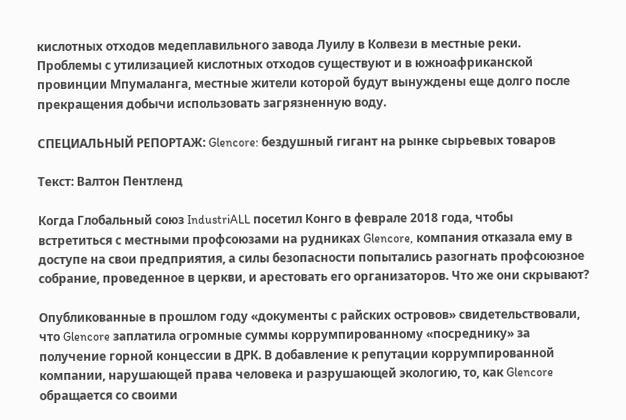кислотных отходов медеплавильного завода Луилу в Колвези в местные реки. Проблемы с утилизацией кислотных отходов существуют и в южноафриканской провинции Мпумаланга, местные жители которой будут вынуждены еще долго после прекращения добычи использовать загрязненную воду.

СПЕЦИАЛЬНЫЙ РЕПОРТАЖ: Glencore: бездушный гигант на рынке сырьевых товаров

Текст: Валтон Пентленд

Когда Глобальный союз IndustriALL посетил Конго в феврале 2018 года, чтобы встретиться с местными профсоюзами на рудниках Glencore, компания отказала ему в доступе на свои предприятия, а силы безопасности попытались разогнать профсоюзное собрание, проведенное в церкви, и арестовать его организаторов. Что же они скрывают?

Опубликованные в прошлом году «документы с райских островов» свидетельствовали, что Glencore заплатила огромные суммы коррумпированному «посреднику» за получение горной концессии в ДРК. В добавление к репутации коррумпированной компании, нарушающей права человека и разрушающей экологию, то, как Glencore обращается со своими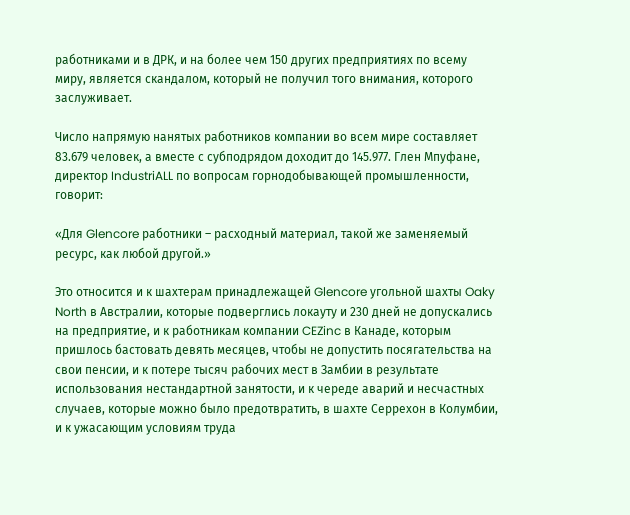работниками и в ДРК, и на более чем 150 других предприятиях по всему миру, является скандалом, который не получил того внимания, которого заслуживает.

Число напрямую нанятых работников компании во всем мире составляет 83.679 человек, а вместе с субподрядом доходит до 145.977. Глен Мпуфане, директор IndustriALL по вопросам горнодобывающей промышленности, говорит:

«Для Glencore работники – расходный материал, такой же заменяемый ресурс, как любой другой.»

Это относится и к шахтерам принадлежащей Glencore угольной шахты Oaky North в Австралии, которые подверглись локауту и 230 дней не допускались на предприятие, и к работникам компании CEZinc в Канаде, которым пришлось бастовать девять месяцев, чтобы не допустить посягательства на свои пенсии, и к потере тысяч рабочих мест в Замбии в результате использования нестандартной занятости, и к череде аварий и несчастных случаев, которые можно было предотвратить, в шахте Серрехон в Колумбии, и к ужасающим условиям труда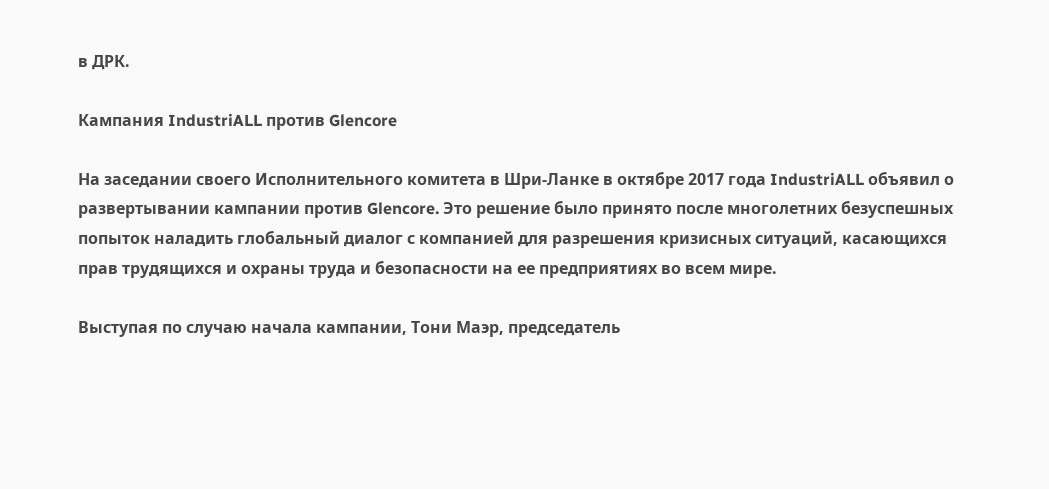в ДРК.

Кампания IndustriALL против Glencore

На заседании своего Исполнительного комитета в Шри-Ланке в октябре 2017 года IndustriALL объявил о развертывании кампании против Glencore. Это решение было принято после многолетних безуспешных попыток наладить глобальный диалог с компанией для разрешения кризисных ситуаций, касающихся прав трудящихся и охраны труда и безопасности на ее предприятиях во всем мире.

Выступая по случаю начала кампании, Тони Маэр, председатель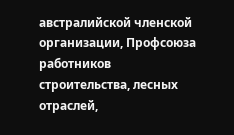австралийской членской организации, Профсоюза работников строительства, лесных отраслей,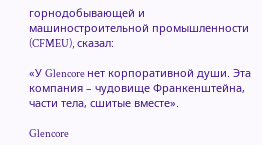горнодобывающей и машиностроительной промышленности (CFMEU), сказал:

«У Glencore нет корпоративной души. Эта компания – чудовище Франкенштейна, части тела, сшитые вместе».

Glencore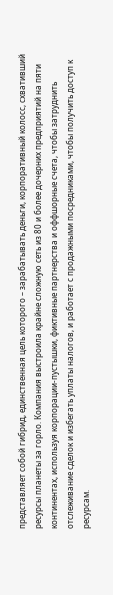представляет собой гибрид, единственная цель которого – зарабатывать деньги, корпоративный колосс, схвативший ресурсы планеты за горло. Компания выстроила крайне сложную сеть из 80 и более дочерних предприятий на пяти континентах, используя корпорации-пустышки, фиктивные партнерства и оффшорные счета, чтобы затруднить отслеживание сделок и избегать уплаты налогов, и работает с продажными посредниками, чтобы получить доступ к ресурсам.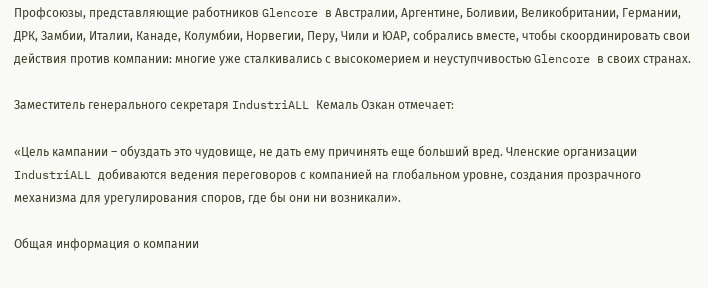Профсоюзы, представляющие работников Glencore в Австралии, Аргентине, Боливии, Великобритании, Германии, ДРК, Замбии, Италии, Канаде, Колумбии, Норвегии, Перу, Чили и ЮАР, собрались вместе, чтобы скоординировать свои действия против компании: многие уже сталкивались с высокомерием и неуступчивостью Glencore в своих странах.

Заместитель генерального секретаря IndustriALL Кемаль Озкан отмечает:

«Цель кампании – обуздать это чудовище, не дать ему причинять еще больший вред. Членские организации IndustriALL добиваются ведения переговоров с компанией на глобальном уровне, создания прозрачного механизма для урегулирования споров, где бы они ни возникали».

Общая информация о компании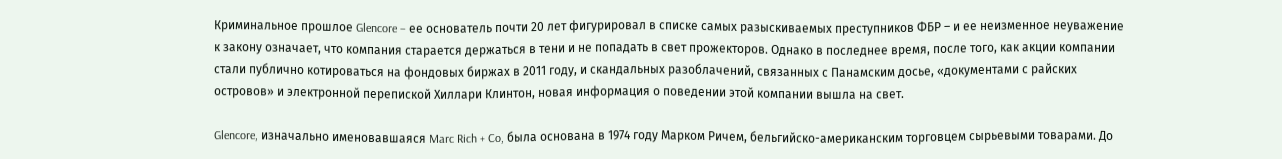Криминальное прошлое Glencore – ее основатель почти 20 лет фигурировал в списке самых разыскиваемых преступников ФБР – и ее неизменное неуважение к закону означает, что компания старается держаться в тени и не попадать в свет прожекторов. Однако в последнее время, после того, как акции компании стали публично котироваться на фондовых биржах в 2011 году, и скандальных разоблачений, связанных с Панамским досье, «документами с райских островов» и электронной перепиской Хиллари Клинтон, новая информация о поведении этой компании вышла на свет.

Glencore, изначально именовавшаяся Marc Rich + Co, была основана в 1974 году Марком Ричем, бельгийско-американским торговцем сырьевыми товарами. До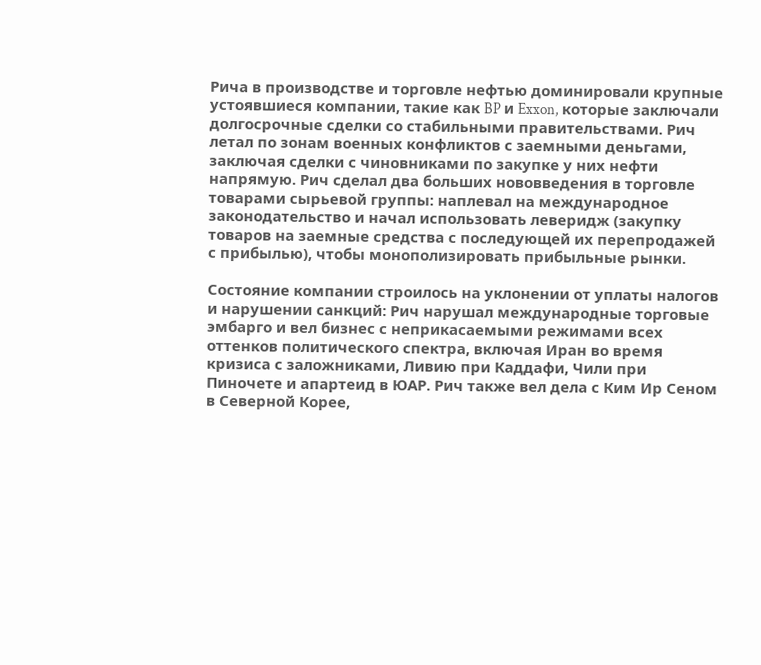Рича в производстве и торговле нефтью доминировали крупные устоявшиеся компании, такие как BP и Exxon, которые заключали долгосрочные сделки со стабильными правительствами. Рич летал по зонам военных конфликтов с заемными деньгами, заключая сделки с чиновниками по закупке у них нефти напрямую. Рич сделал два больших нововведения в торговле товарами сырьевой группы: наплевал на международное законодательство и начал использовать леверидж (закупку товаров на заемные средства с последующей их перепродажей с прибылью), чтобы монополизировать прибыльные рынки.

Состояние компании строилось на уклонении от уплаты налогов и нарушении санкций: Рич нарушал международные торговые эмбарго и вел бизнес с неприкасаемыми режимами всех оттенков политического спектра, включая Иран во время кризиса с заложниками, Ливию при Каддафи, Чили при Пиночете и апартеид в ЮАР. Рич также вел дела с Ким Ир Сеном в Северной Корее,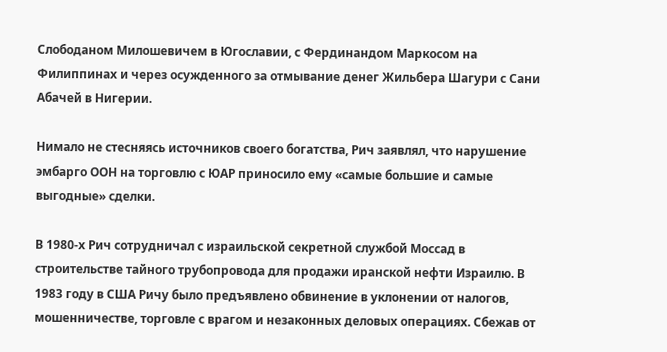Слободаном Милошевичем в Югославии, с Фердинандом Маркосом на Филиппинах и через осужденного за отмывание денег Жильбера Шагури с Сани Абачей в Нигерии.

Нимало не стесняясь источников своего богатства, Рич заявлял, что нарушение эмбарго ООН на торговлю с ЮАР приносило ему «самые большие и самые выгодные» сделки.

В 1980-х Рич сотрудничал с израильской секретной службой Моссад в строительстве тайного трубопровода для продажи иранской нефти Израилю. В 1983 году в США Ричу было предъявлено обвинение в уклонении от налогов, мошенничестве, торговле с врагом и незаконных деловых операциях. Сбежав от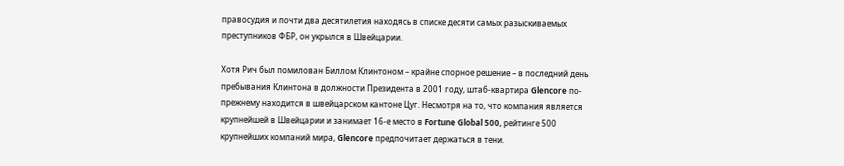правосудия и почти два десятилетия находясь в списке десяти самых разыскиваемых преступников ФБР, он укрылся в Швейцарии.

Хотя Рич был помилован Биллом Клинтоном – крайне спорное решение – в последний день пребывания Клинтона в должности Президента в 2001 году, штаб-квартира Glencore по-прежнему находится в швейцарском кантоне Цуг. Несмотря на то, что компания является крупнейшей в Швейцарии и занимает 16-е место в Fortune Global 500, рейтинге 500 крупнейших компаний мира, Glencore предпочитает держаться в тени.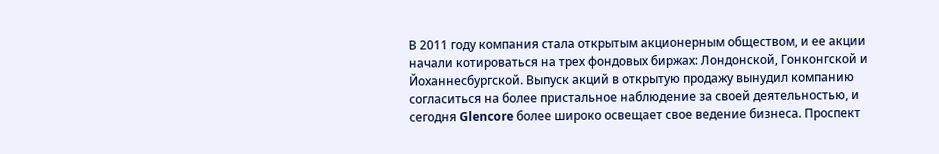В 2011 году компания стала открытым акционерным обществом, и ее акции начали котироваться на трех фондовых биржах: Лондонской, Гонконгской и Йоханнесбургской. Выпуск акций в открытую продажу вынудил компанию согласиться на более пристальное наблюдение за своей деятельностью, и сегодня Glencore более широко освещает свое ведение бизнеса. Проспект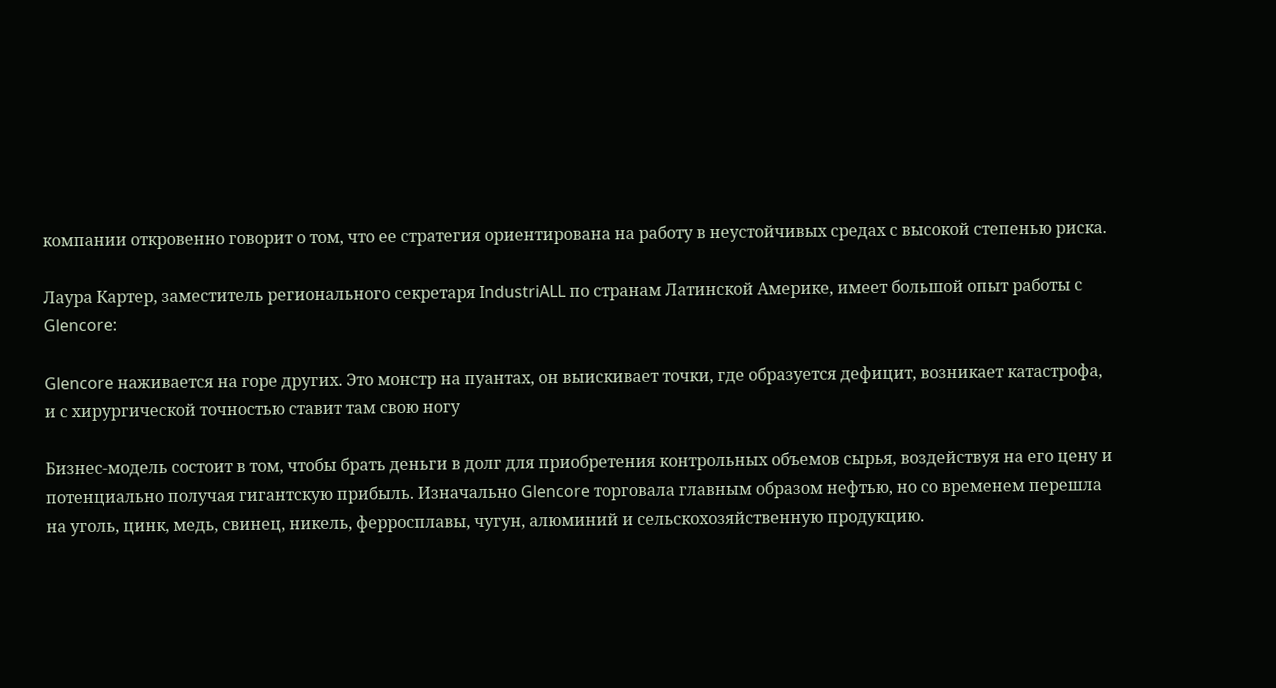компании откровенно говорит о том, что ее стратегия ориентирована на работу в неустойчивых средах с высокой степенью риска.

Лаура Картер, заместитель регионального секретаря IndustriALL по странам Латинской Америке, имеет большой опыт работы с Glencore:

Glencore наживается на горе других. Это монстр на пуантах, он выискивает точки, где образуется дефицит, возникает катастрофа, и с хирургической точностью ставит там свою ногу

Бизнес-модель состоит в том, чтобы брать деньги в долг для приобретения контрольных объемов сырья, воздействуя на его цену и потенциально получая гигантскую прибыль. Изначально Glencore торговала главным образом нефтью, но со временем перешла на уголь, цинк, медь, свинец, никель, ферросплавы, чугун, алюминий и сельскохозяйственную продукцию.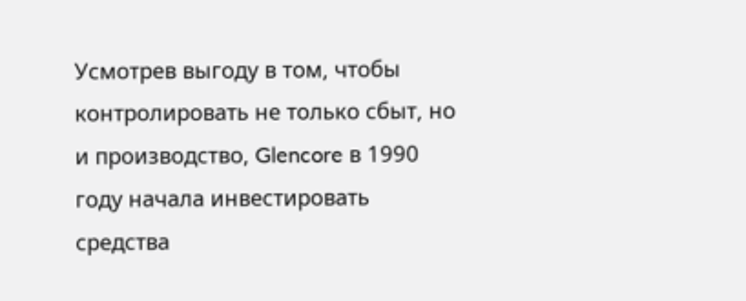Усмотрев выгоду в том, чтобы контролировать не только сбыт, но и производство, Glencore в 1990 году начала инвестировать средства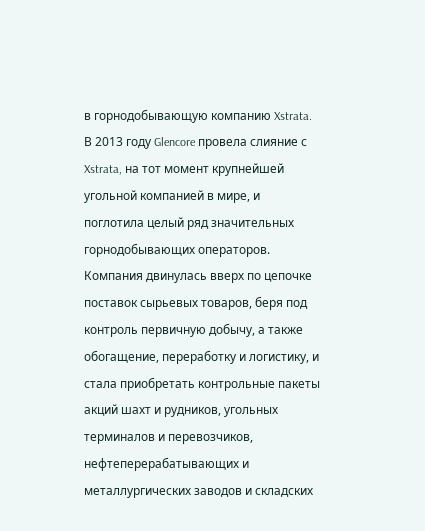в горнодобывающую компанию Xstrata. В 2013 году Glencore провела слияние с Xstrata, на тот момент крупнейшей угольной компанией в мире, и поглотила целый ряд значительных горнодобывающих операторов. Компания двинулась вверх по цепочке поставок сырьевых товаров, беря под контроль первичную добычу, а также обогащение, переработку и логистику, и стала приобретать контрольные пакеты акций шахт и рудников, угольных терминалов и перевозчиков, нефтеперерабатывающих и металлургических заводов и складских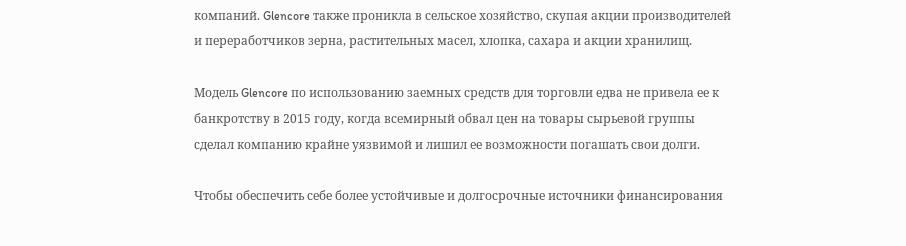компаний. Glencore также проникла в сельское хозяйство, скупая акции производителей и переработчиков зерна, растительных масел, хлопка, сахара и акции хранилищ.

Модель Glencore по использованию заемных средств для торговли едва не привела ее к банкротству в 2015 году, когда всемирный обвал цен на товары сырьевой группы сделал компанию крайне уязвимой и лишил ее возможности погашать свои долги.

Чтобы обеспечить себе более устойчивые и долгосрочные источники финансирования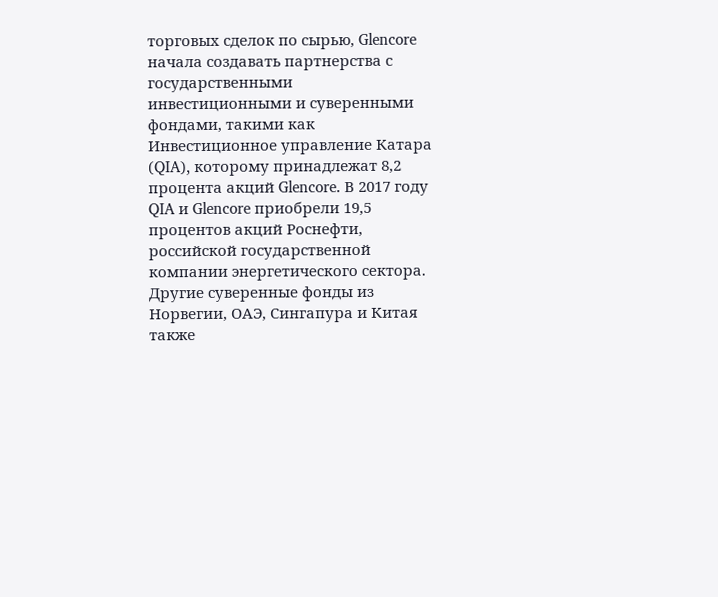торговых сделок по сырью, Glencore начала создавать партнерства с государственными инвестиционными и суверенными фондами, такими как  Инвестиционное управление Катара (QIA), которому принадлежат 8,2 процента акций Glencore. В 2017 году QIA и Glencore приобрели 19,5 процентов акций Роснефти, российской государственной компании энергетического сектора. Другие суверенные фонды из Норвегии, ОАЭ, Сингапура и Китая также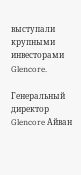выступали крупными инвесторами Glencore.

Генеральный директор Glencore Айван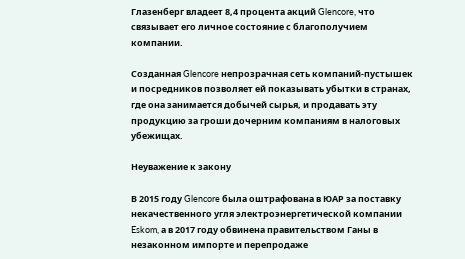Глазенберг владеет 8,4 процента акций Glencore, что связывает его личное состояние с благополучием компании.

Созданная Glencore непрозрачная сеть компаний-пустышек и посредников позволяет ей показывать убытки в странах, где она занимается добычей сырья, и продавать эту продукцию за гроши дочерним компаниям в налоговых убежищах.

Неуважение к закону

В 2015 году Glencore была оштрафована в ЮАР за поставку некачественного угля электроэнергетической компании Eskom, а в 2017 году обвинена правительством Ганы в незаконном импорте и перепродаже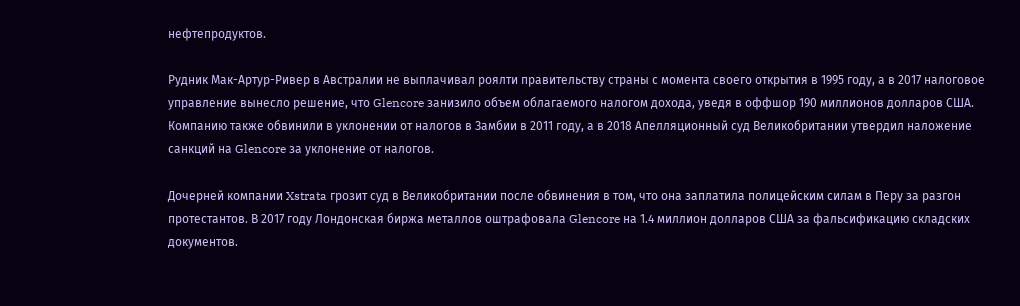нефтепродуктов.

Рудник Мак-Артур-Ривер в Австралии не выплачивал роялти правительству страны с момента своего открытия в 1995 году, а в 2017 налоговое управление вынесло решение, что Glencore занизило объем облагаемого налогом дохода, уведя в оффшор 190 миллионов долларов США. Компанию также обвинили в уклонении от налогов в Замбии в 2011 году, а в 2018 Апелляционный суд Великобритании утвердил наложение санкций на Glencore за уклонение от налогов.

Дочерней компании Xstrata грозит суд в Великобритании после обвинения в том, что она заплатила полицейским силам в Перу за разгон протестантов. В 2017 году Лондонская биржа металлов оштрафовала Glencore на 1.4 миллион долларов США за фальсификацию складских документов.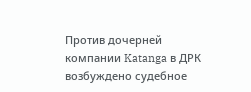Против дочерней компании Katanga в ДРК возбуждено судебное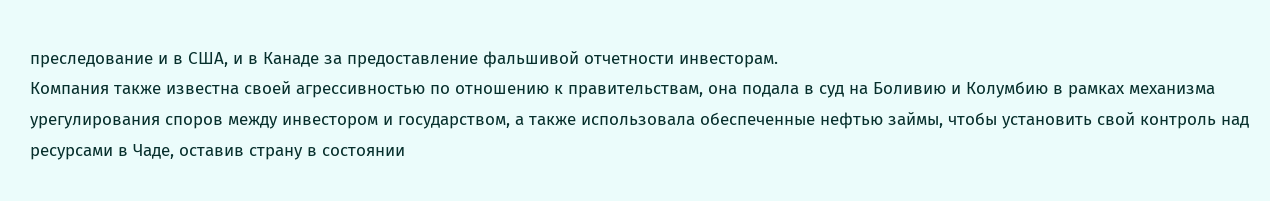преследование и в США, и в Канаде за предоставление фальшивой отчетности инвесторам.
Компания также известна своей агрессивностью по отношению к правительствам, она подала в суд на Боливию и Колумбию в рамках механизма урегулирования споров между инвестором и государством, а также использовала обеспеченные нефтью займы, чтобы установить свой контроль над ресурсами в Чаде, оставив страну в состоянии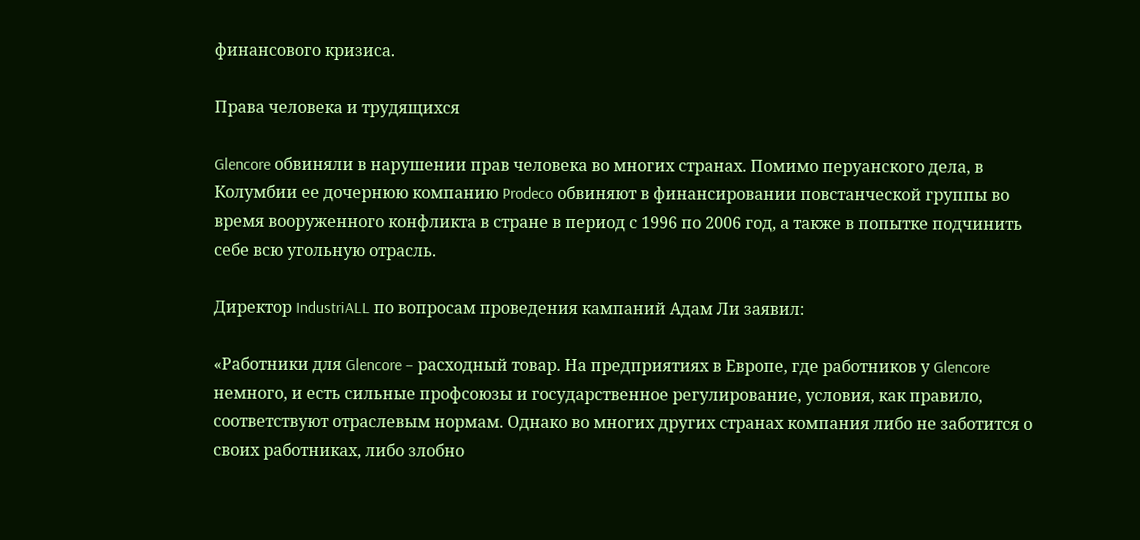финансового кризиса.

Права человека и трудящихся

Glencore обвиняли в нарушении прав человека во многих странах. Помимо перуанского дела, в Колумбии ее дочернюю компанию Prodeco обвиняют в финансировании повстанческой группы во время вооруженного конфликта в стране в период с 1996 по 2006 год, а также в попытке подчинить себе всю угольную отрасль.

Директор IndustriALL по вопросам проведения кампаний Адам Ли заявил:

«Работники для Glencore – расходный товар. На предприятиях в Европе, где работников у Glencore немного, и есть сильные профсоюзы и государственное регулирование, условия, как правило, соответствуют отраслевым нормам. Однако во многих других странах компания либо не заботится о своих работниках, либо злобно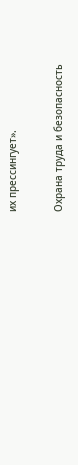их прессингует».

Охрана труда и безопасность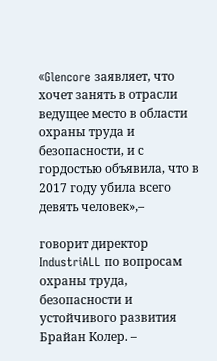«Glencore заявляет, что хочет занять в отрасли ведущее место в области охраны труда и безопасности, и с гордостью объявила, что в 2017 году убила всего девять человек»,–

говорит директор IndustriALL по вопросам охраны труда, безопасности и устойчивого развития Брайан Колер. –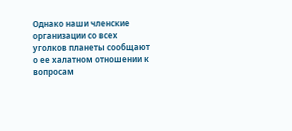Однако наши членские организации со всех уголков планеты сообщают о ее халатном отношении к вопросам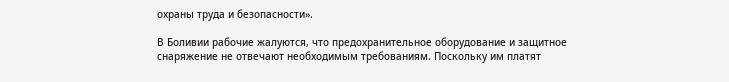охраны труда и безопасности».

В Боливии рабочие жалуются, что предохранительное оборудование и защитное снаряжение не отвечают необходимым требованиям. Поскольку им платят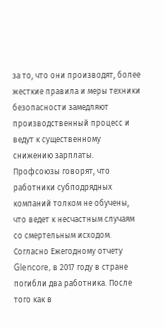за то, что они производят, более жесткие правила и меры техники безопасности замедляют производственный процесс и ведут к существенному снижению зарплаты. Профсоюзы говорят, что работники субподрядных компаний толком не обучены, что ведет к несчастным случаям со смертельным исходом. Согласно Ежегодному отчету Glencore, в 2017 году в стране погибли два работника. После того как в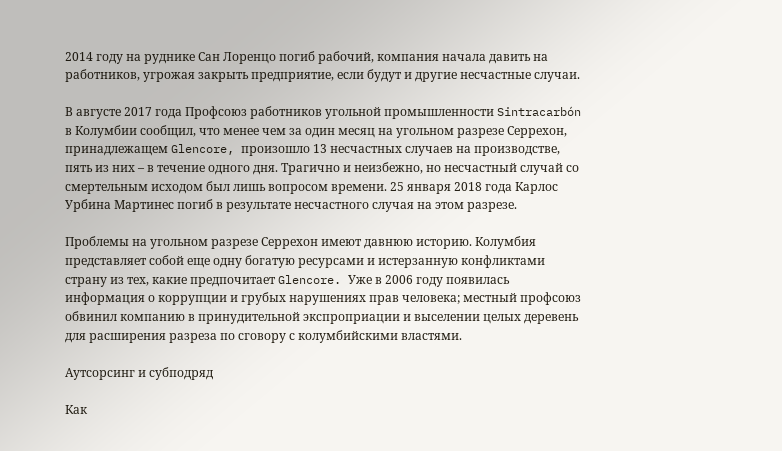2014 году на руднике Сан Лоренцо погиб рабочий, компания начала давить на работников, угрожая закрыть предприятие, если будут и другие несчастные случаи.

В августе 2017 года Профсоюз работников угольной промышленности Sintracarbón в Колумбии сообщил, что менее чем за один месяц на угольном разрезе Серрехон, принадлежащем Glencore, произошло 13 несчастных случаев на производстве, пять из них – в течение одного дня. Трагично и неизбежно, но несчастный случай со смертельным исходом был лишь вопросом времени. 25 января 2018 года Карлос Урбина Мартинес погиб в результате несчастного случая на этом разрезе.

Проблемы на угольном разрезе Серрехон имеют давнюю историю. Колумбия представляет собой еще одну богатую ресурсами и истерзанную конфликтами страну из тех, какие предпочитает Glencore. Уже в 2006 году появилась информация о коррупции и грубых нарушениях прав человека; местный профсоюз обвинил компанию в принудительной экспроприации и выселении целых деревень для расширения разреза по сговору с колумбийскими властями.

Аутсорсинг и субподряд

Как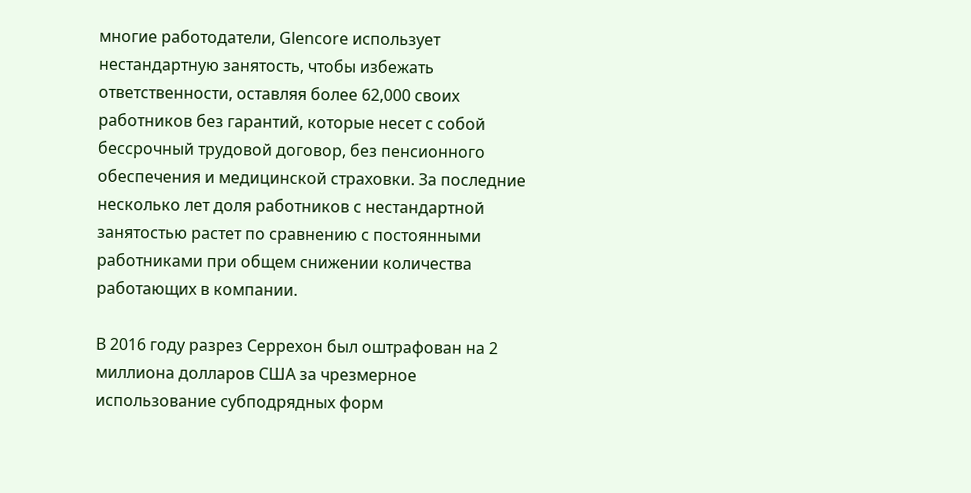многие работодатели, Glencore использует нестандартную занятость, чтобы избежать ответственности, оставляя более 62,000 своих работников без гарантий, которые несет с собой бессрочный трудовой договор, без пенсионного обеспечения и медицинской страховки. За последние несколько лет доля работников с нестандартной занятостью растет по сравнению с постоянными работниками при общем снижении количества работающих в компании.

В 2016 году разрез Серрехон был оштрафован на 2 миллиона долларов США за чрезмерное использование субподрядных форм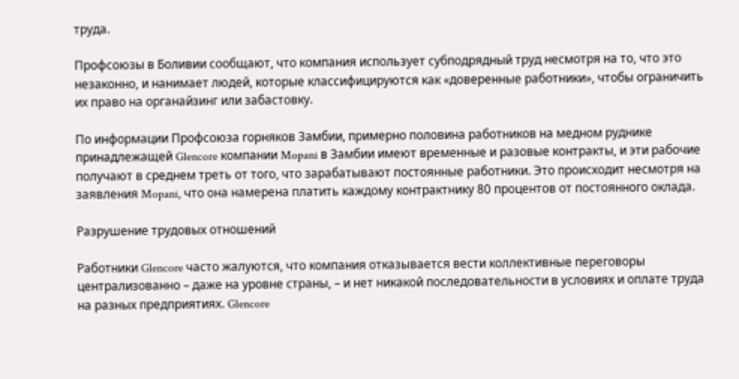труда.

Профсоюзы в Боливии сообщают, что компания использует субподрядный труд несмотря на то, что это незаконно, и нанимает людей, которые классифицируются как «доверенные работники», чтобы ограничить их право на органайзинг или забастовку.

По информации Профсоюза горняков Замбии, примерно половина работников на медном руднике принадлежащей Glencore компании Mopani в Замбии имеют временные и разовые контракты, и эти рабочие получают в среднем треть от того, что зарабатывают постоянные работники. Это происходит несмотря на заявления Mopani, что она намерена платить каждому контрактнику 80 процентов от постоянного оклада.

Разрушение трудовых отношений

Работники Glencore часто жалуются, что компания отказывается вести коллективные переговоры централизованно – даже на уровне страны, – и нет никакой последовательности в условиях и оплате труда на разных предприятиях. Glencore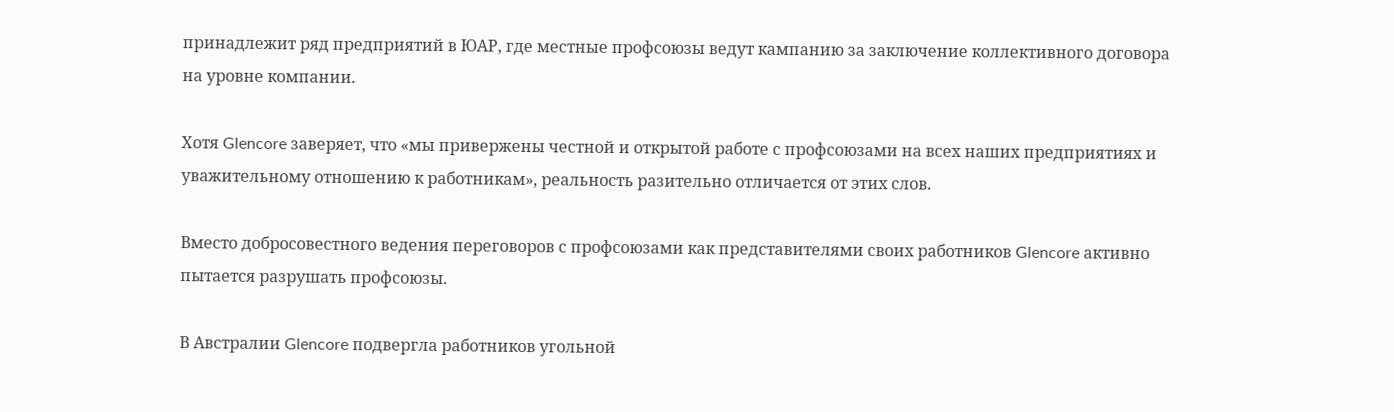принадлежит ряд предприятий в ЮАР, где местные профсоюзы ведут кампанию за заключение коллективного договора на уровне компании.

Хотя Glencore заверяет, что «мы привержены честной и открытой работе с профсоюзами на всех наших предприятиях и уважительному отношению к работникам», реальность разительно отличается от этих слов.

Вместо добросовестного ведения переговоров с профсоюзами как представителями своих работников Glencore активно пытается разрушать профсоюзы.

В Австралии Glencore подвергла работников угольной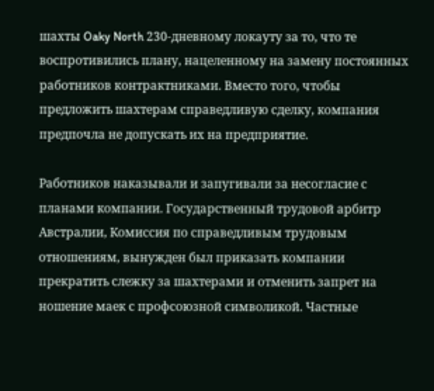шахты Oaky North 230-дневному локауту за то, что те воспротивились плану, нацеленному на замену постоянных работников контрактниками. Вместо того, чтобы предложить шахтерам справедливую сделку, компания предпочла не допускать их на предприятие.

Работников наказывали и запугивали за несогласие с планами компании. Государственный трудовой арбитр Австралии, Комиссия по справедливым трудовым отношениям, вынужден был приказать компании прекратить слежку за шахтерами и отменить запрет на ношение маек с профсоюзной символикой. Частные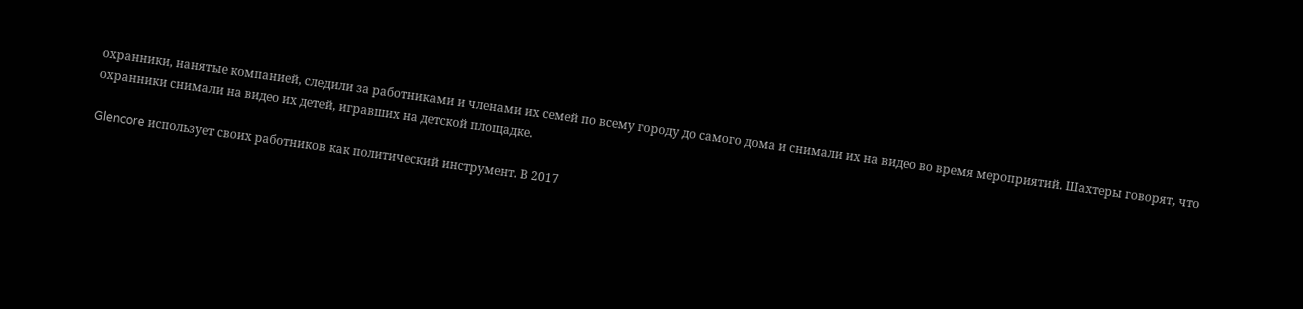охранники, нанятые компанией, следили за работниками и членами их семей по всему городу до самого дома и снимали их на видео во время мероприятий. Шахтеры говорят, что охранники снимали на видео их детей, игравших на детской площадке.

Glencore использует своих работников как политический инструмент. В 2017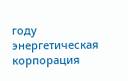году энергетическая корпорация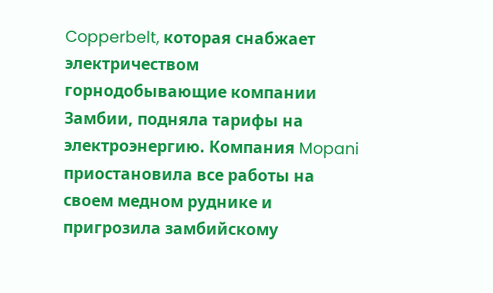Copperbelt, которая снабжает электричеством горнодобывающие компании Замбии, подняла тарифы на электроэнергию. Компания Mopani приостановила все работы на своем медном руднике и пригрозила замбийскому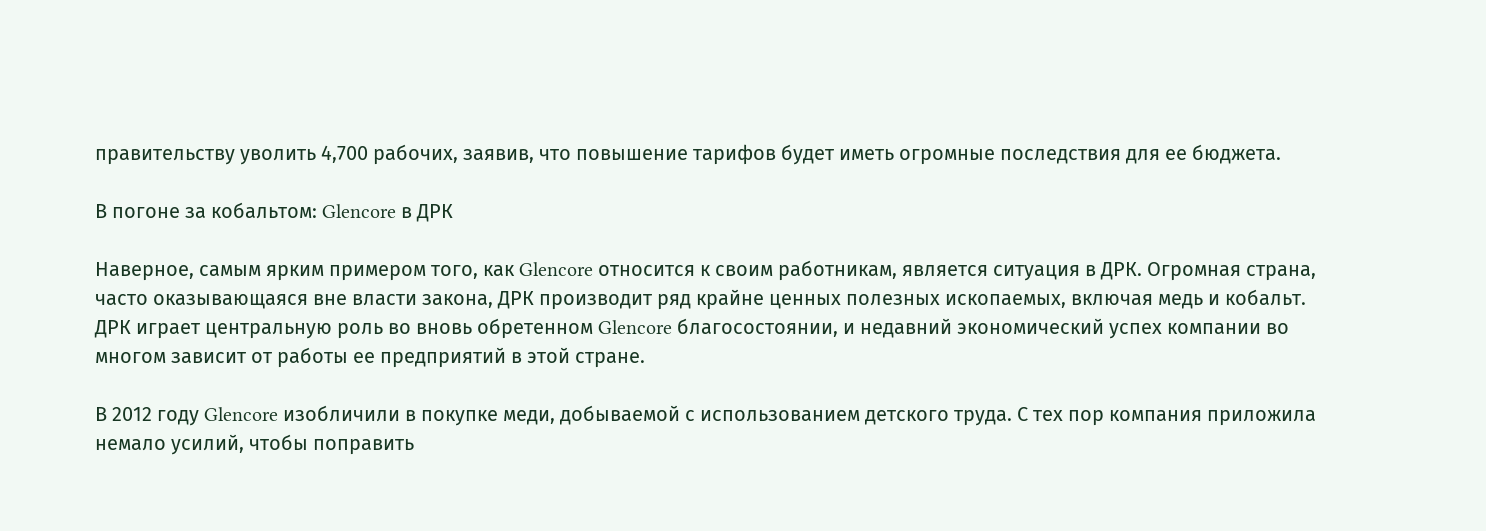правительству уволить 4,700 рабочих, заявив, что повышение тарифов будет иметь огромные последствия для ее бюджета.

В погоне за кобальтом: Glencore в ДРК

Наверное, самым ярким примером того, как Glencore относится к своим работникам, является ситуация в ДРК. Огромная страна, часто оказывающаяся вне власти закона, ДРК производит ряд крайне ценных полезных ископаемых, включая медь и кобальт. ДРК играет центральную роль во вновь обретенном Glencore благосостоянии, и недавний экономический успех компании во многом зависит от работы ее предприятий в этой стране.

В 2012 году Glencore изобличили в покупке меди, добываемой с использованием детского труда. С тех пор компания приложила немало усилий, чтобы поправить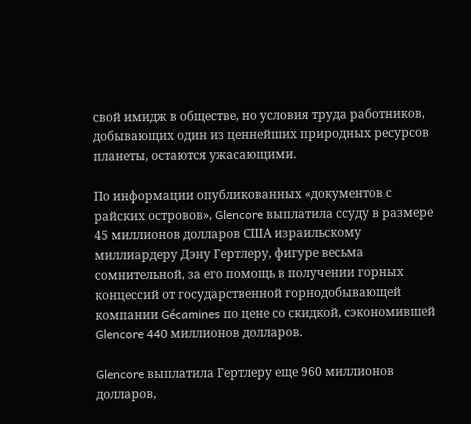свой имидж в обществе, но условия труда работников, добывающих один из ценнейших природных ресурсов планеты, остаются ужасающими.

По информации опубликованных «документов с райских островов», Glencore выплатила ссуду в размере 45 миллионов долларов США израильскому миллиардеру Дэну Гертлеру, фигуре весьма сомнительной, за его помощь в получении горных концессий от государственной горнодобывающей компании Gécamines по цене со скидкой, сэкономившей Glencore 440 миллионов долларов.

Glencore выплатила Гертлеру еще 960 миллионов долларов,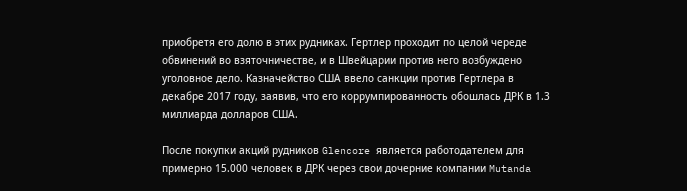приобретя его долю в этих рудниках. Гертлер проходит по целой череде обвинений во взяточничестве, и в Швейцарии против него возбуждено уголовное дело. Казначейство США ввело санкции против Гертлера в декабре 2017 году, заявив, что его коррумпированность обошлась ДРК в 1.3 миллиарда долларов США.

После покупки акций рудников Glencore является работодателем для примерно 15.000 человек в ДРК через свои дочерние компании Mutanda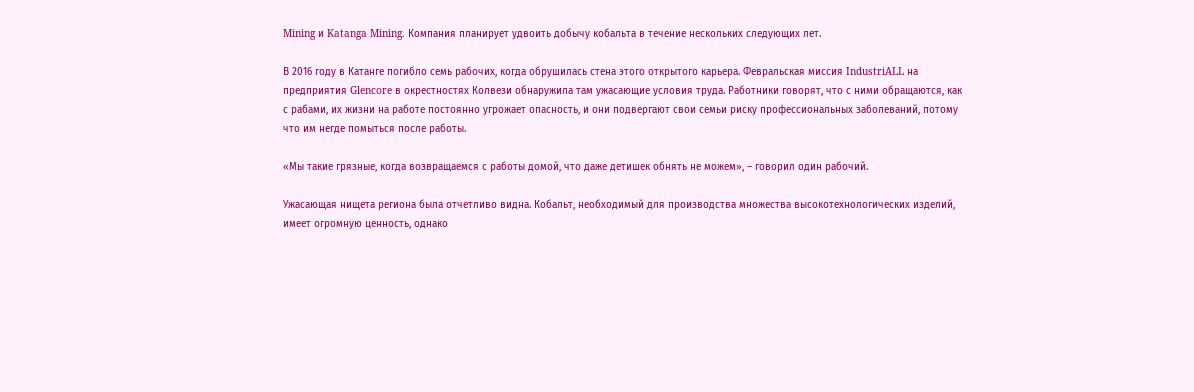Mining и Katanga Mining. Компания планирует удвоить добычу кобальта в течение нескольких следующих лет.

В 2016 году в Катанге погибло семь рабочих, когда обрушилась стена этого открытого карьера. Февральская миссия IndustriALL на предприятия Glencore в окрестностях Колвези обнаружила там ужасающие условия труда. Работники говорят, что с ними обращаются, как с рабами, их жизни на работе постоянно угрожает опасность, и они подвергают свои семьи риску профессиональных заболеваний, потому что им негде помыться после работы.

«Мы такие грязные, когда возвращаемся с работы домой, что даже детишек обнять не можем», – говорил один рабочий.

Ужасающая нищета региона была отчетливо видна. Кобальт, необходимый для производства множества высокотехнологических изделий, имеет огромную ценность, однако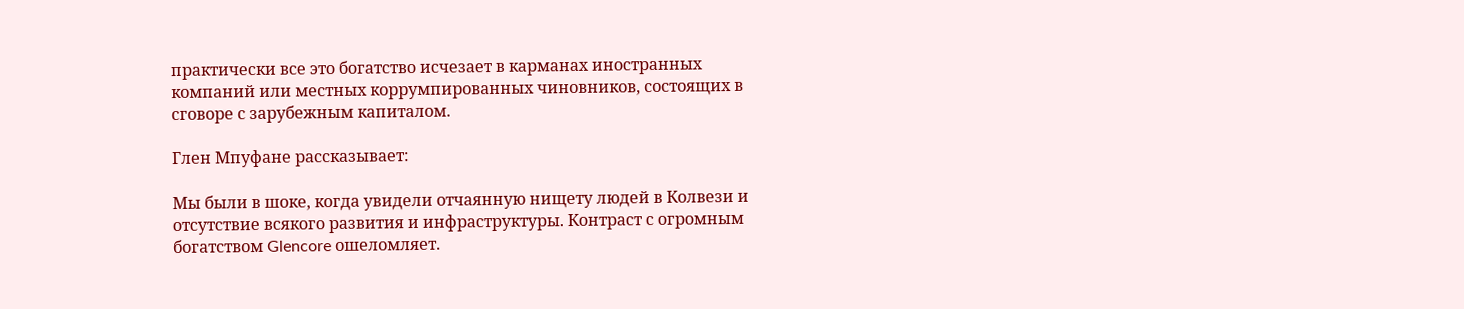практически все это богатство исчезает в карманах иностранных компаний или местных коррумпированных чиновников, состоящих в сговоре с зарубежным капиталом.

Глен Мпуфане рассказывает:

Мы были в шоке, когда увидели отчаянную нищету людей в Колвези и отсутствие всякого развития и инфраструктуры. Контраст с огромным богатством Glencore ошеломляет.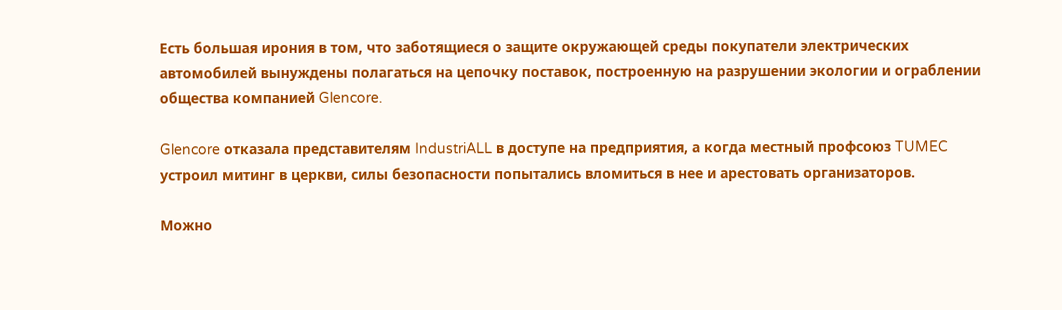Есть большая ирония в том, что заботящиеся о защите окружающей среды покупатели электрических автомобилей вынуждены полагаться на цепочку поставок, построенную на разрушении экологии и ограблении общества компанией Glencore.

Glencore отказала представителям IndustriALL в доступе на предприятия, а когда местный профсоюз TUMEC устроил митинг в церкви, силы безопасности попытались вломиться в нее и арестовать организаторов.

Можно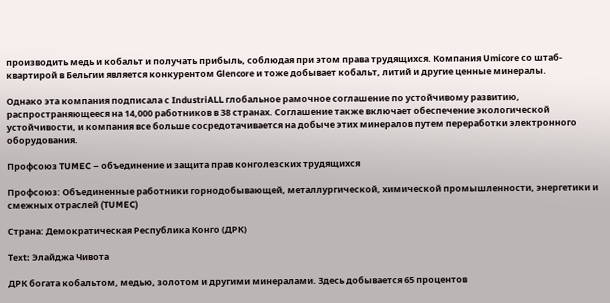производить медь и кобальт и получать прибыль, соблюдая при этом права трудящихся. Компания Umicore со штаб-квартирой в Бельгии является конкурентом Glencore и тоже добывает кобальт, литий и другие ценные минералы.

Однако эта компания подписала с IndustriALL глобальное рамочное соглашение по устойчивому развитию, распространяющееся на 14,000 работников в 38 странах. Соглашение также включает обеспечение экологической устойчивости, и компания все больше сосредотачивается на добыче этих минералов путем переработки электронного оборудования.

Профсоюз TUMEC – объединение и защита прав конголезских трудящихся

Профсоюз: Объединенные работники горнодобывающей, металлургической, химической промышленности, энергетики и смежных отраслей (TUMEC)

Страна: Демократическая Республика Конго (ДРК)

Text: Элайджа Чивота

ДРК богата кобальтом, медью, золотом и другими минералами. Здесь добывается 65 процентов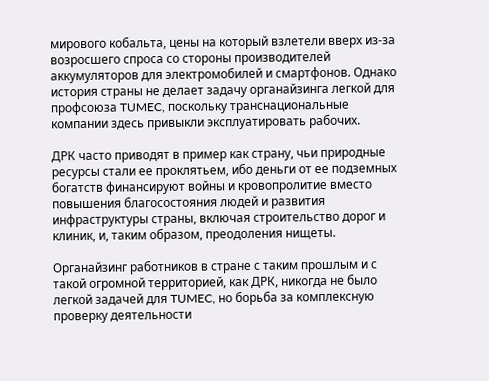мирового кобальта, цены на который взлетели вверх из-за возросшего спроса со стороны производителей аккумуляторов для электромобилей и смартфонов. Однако история страны не делает задачу органайзинга легкой для профсоюза TUMEC, поскольку транснациональные компании здесь привыкли эксплуатировать рабочих.

ДРК часто приводят в пример как страну, чьи природные ресурсы стали ее проклятьем, ибо деньги от ее подземных богатств финансируют войны и кровопролитие вместо повышения благосостояния людей и развития инфраструктуры страны, включая строительство дорог и клиник, и, таким образом, преодоления нищеты.

Органайзинг работников в стране с таким прошлым и с такой огромной территорией, как ДРК, никогда не было легкой задачей для TUMEC, но борьба за комплексную проверку деятельности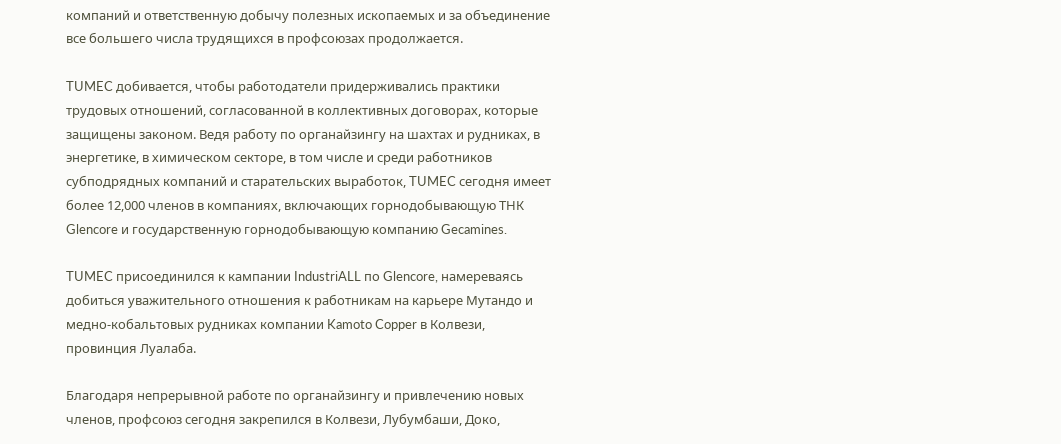компаний и ответственную добычу полезных ископаемых и за объединение все большего числа трудящихся в профсоюзах продолжается.

TUMEC добивается, чтобы работодатели придерживались практики трудовых отношений, согласованной в коллективных договорах, которые защищены законом. Ведя работу по органайзингу на шахтах и рудниках, в энергетике, в химическом секторе, в том числе и среди работников субподрядных компаний и старательских выработок, TUMEC сегодня имеет более 12,000 членов в компаниях, включающих горнодобывающую ТНК Glencore и государственную горнодобывающую компанию Gecamines.

TUMEC присоединился к кампании IndustriALL по Glencore, намереваясь добиться уважительного отношения к работникам на карьере Мутандо и медно-кобальтовых рудниках компании Kamoto Copper в Колвези, провинция Луалаба.

Благодаря непрерывной работе по органайзингу и привлечению новых членов, профсоюз сегодня закрепился в Колвези, Лубумбаши, Доко,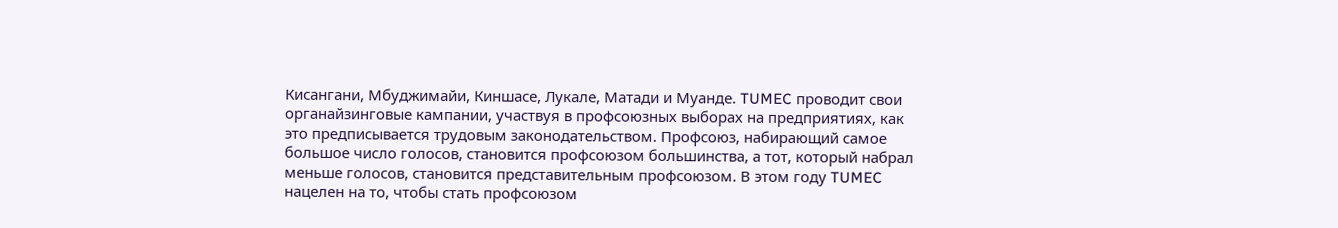Кисангани, Мбуджимайи, Киншасе, Лукале, Матади и Муанде. TUMEC проводит свои органайзинговые кампании, участвуя в профсоюзных выборах на предприятиях, как это предписывается трудовым законодательством. Профсоюз, набирающий самое большое число голосов, становится профсоюзом большинства, а тот, который набрал меньше голосов, становится представительным профсоюзом. В этом году TUMEC нацелен на то, чтобы стать профсоюзом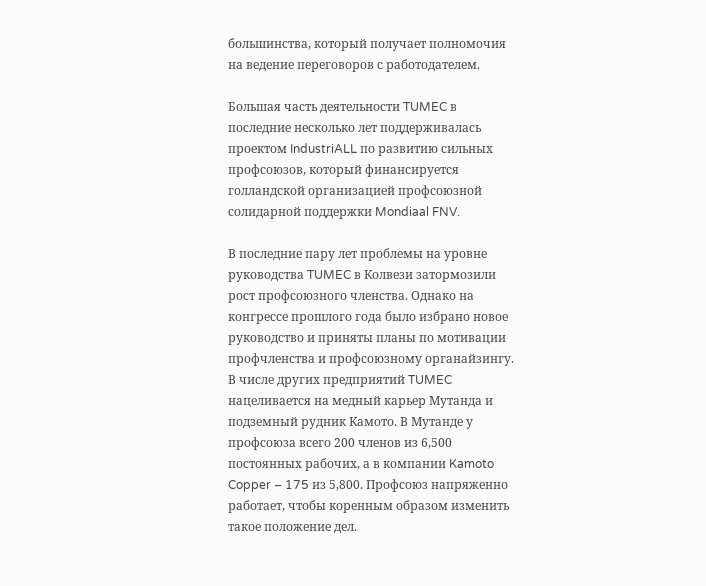большинства, который получает полномочия на ведение переговоров с работодателем.

Большая часть деятельности TUMEC в последние несколько лет поддерживалась проектом IndustriALL по развитию сильных профсоюзов, который финансируется голландской организацией профсоюзной солидарной поддержки Mondiaal FNV.

В последние пару лет проблемы на уровне руководства TUMEC в Колвези затормозили рост профсоюзного членства. Однако на конгрессе прошлого года было избрано новое руководство и приняты планы по мотивации профчленства и профсоюзному органайзингу. В числе других предприятий TUMEC нацеливается на медный карьер Мутанда и подземный рудник Камото. В Мутанде у профсоюза всего 200 членов из 6,500 постоянных рабочих, а в компании Kamoto Copper – 175 из 5,800. Профсоюз напряженно работает, чтобы коренным образом изменить такое положение дел.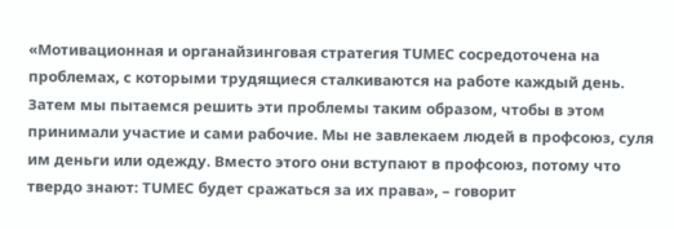«Мотивационная и органайзинговая стратегия TUMEC сосредоточена на проблемах, с которыми трудящиеся сталкиваются на работе каждый день. Затем мы пытаемся решить эти проблемы таким образом, чтобы в этом принимали участие и сами рабочие. Мы не завлекаем людей в профсоюз, суля им деньги или одежду. Вместо этого они вступают в профсоюз, потому что твердо знают: TUMEC будет сражаться за их права», – говорит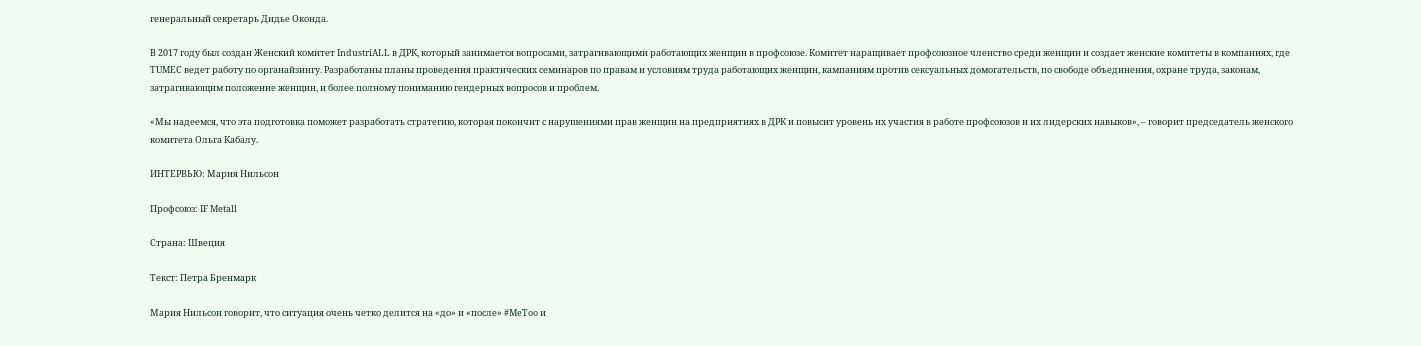генеральный секретарь Дидье Оконда.

В 2017 году был создан Женский комитет IndustriALL в ДРК, который занимается вопросами, затрагивающими работающих женщин в профсоюзе. Комитет наращивает профсоюзное членство среди женщин и создает женские комитеты в компаниях, где TUMEC ведет работу по органайзингу. Разработаны планы проведения практических семинаров по правам и условиям труда работающих женщин, кампаниям против сексуальных домогательств, по свободе объединения, охране труда, законам, затрагивающим положение женщин, и более полному пониманию гендерных вопросов и проблем.

«Мы надеемся, что эта подготовка поможет разработать стратегию, которая покончит с нарушениями прав женщин на предприятиях в ДРК и повысит уровень их участия в работе профсоюзов и их лидерских навыков», – говорит председатель женского комитета Ольга Кабалу.

ИНТЕРВЬЮ: Мария Нильсон

Профсоюз: IF Metall

Страна: Швеция

Текст: Петра Бренмарк

Мария Нильсон говорит, что ситуация очень четко делится на «до» и «после» #MeToo и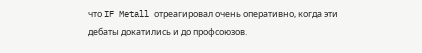что IF Metall отреагировал очень оперативно, когда эти дебаты докатились и до профсоюзов.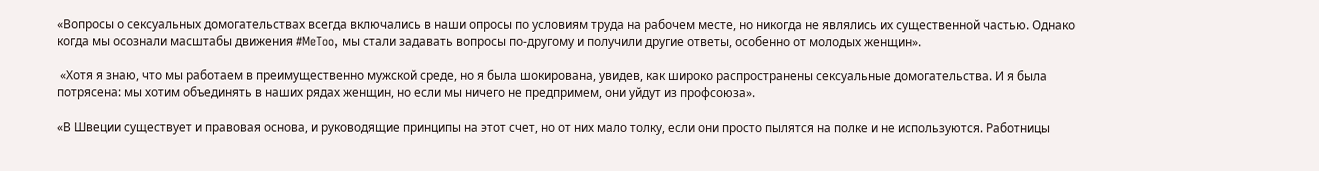«Вопросы о сексуальных домогательствах всегда включались в наши опросы по условиям труда на рабочем месте, но никогда не являлись их существенной частью. Однако когда мы осознали масштабы движения #MeToo, мы стали задавать вопросы по-другому и получили другие ответы, особенно от молодых женщин».

 «Хотя я знаю, что мы работаем в преимущественно мужской среде, но я была шокирована, увидев, как широко распространены сексуальные домогательства. И я была потрясена: мы хотим объединять в наших рядах женщин, но если мы ничего не предпримем, они уйдут из профсоюза».

«В Швеции существует и правовая основа, и руководящие принципы на этот счет, но от них мало толку, если они просто пылятся на полке и не используются. Работницы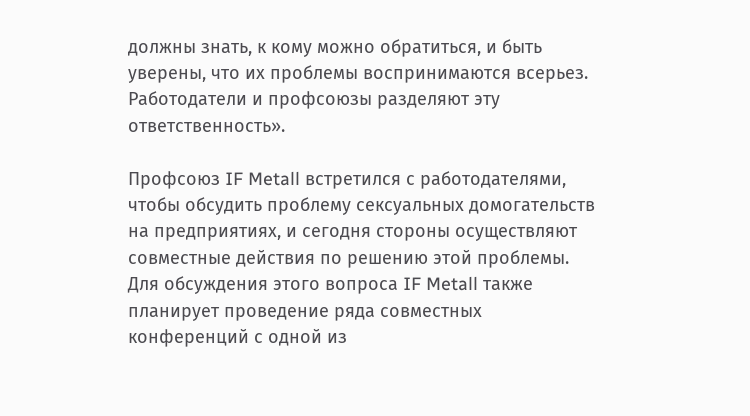должны знать, к кому можно обратиться, и быть уверены, что их проблемы воспринимаются всерьез. Работодатели и профсоюзы разделяют эту ответственность».

Профсоюз IF Metall встретился с работодателями, чтобы обсудить проблему сексуальных домогательств на предприятиях, и сегодня стороны осуществляют совместные действия по решению этой проблемы. Для обсуждения этого вопроса IF Metall также планирует проведение ряда совместных конференций с одной из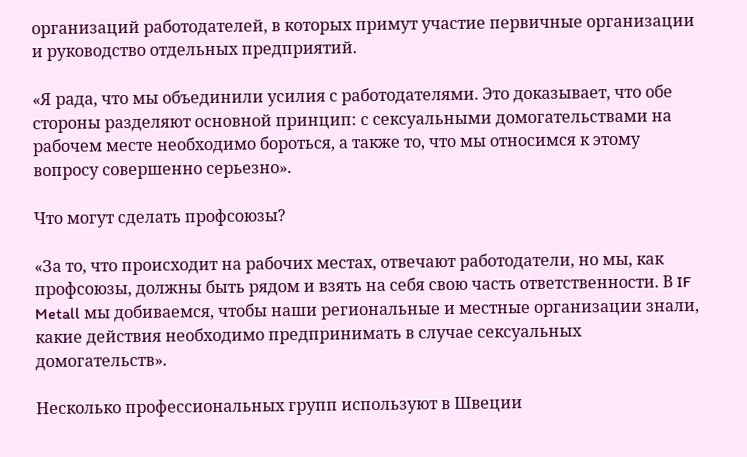организаций работодателей, в которых примут участие первичные организации и руководство отдельных предприятий.

«Я рада, что мы объединили усилия с работодателями. Это доказывает, что обе стороны разделяют основной принцип: с сексуальными домогательствами на рабочем месте необходимо бороться, а также то, что мы относимся к этому вопросу совершенно серьезно».

Что могут сделать профсоюзы?

«За то, что происходит на рабочих местах, отвечают работодатели, но мы, как профсоюзы, должны быть рядом и взять на себя свою часть ответственности. В IF Metall мы добиваемся, чтобы наши региональные и местные организации знали, какие действия необходимо предпринимать в случае сексуальных домогательств».

Несколько профессиональных групп используют в Швеции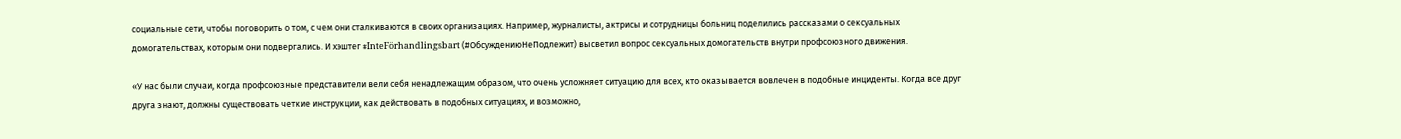социальные сети, чтобы поговорить о том, с чем они сталкиваются в своих организациях. Например, журналисты, актрисы и сотрудницы больниц поделились рассказами о сексуальных домогательствах, которым они подвергались. И хэштег #InteFörhandlingsbart (#ОбсуждениюНеПодлежит) высветил вопрос сексуальных домогательств внутри профсоюзного движения.

«У нас были случаи, когда профсоюзные представители вели себя ненадлежащим образом, что очень усложняет ситуацию для всех, кто оказывается вовлечен в подобные инциденты. Когда все друг друга знают, должны существовать четкие инструкции, как действовать в подобных ситуациях, и возможно,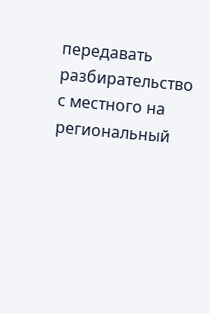передавать разбирательство с местного на региональный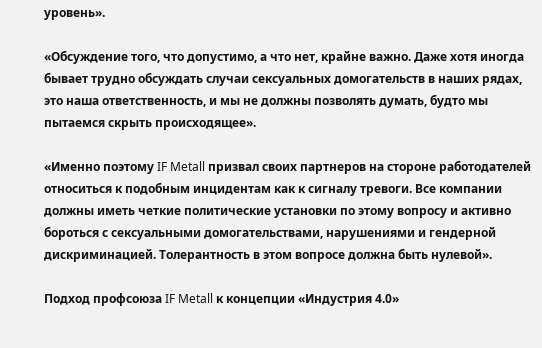уровень».

«Обсуждение того, что допустимо, а что нет, крайне важно. Даже хотя иногда бывает трудно обсуждать случаи сексуальных домогательств в наших рядах, это наша ответственность, и мы не должны позволять думать, будто мы пытаемся скрыть происходящее».

«Именно поэтому IF Metall призвал своих партнеров на стороне работодателей относиться к подобным инцидентам как к сигналу тревоги. Все компании должны иметь четкие политические установки по этому вопросу и активно бороться с сексуальными домогательствами, нарушениями и гендерной дискриминацией. Толерантность в этом вопросе должна быть нулевой».

Подход профсоюза IF Metall к концепции «Индустрия 4.0»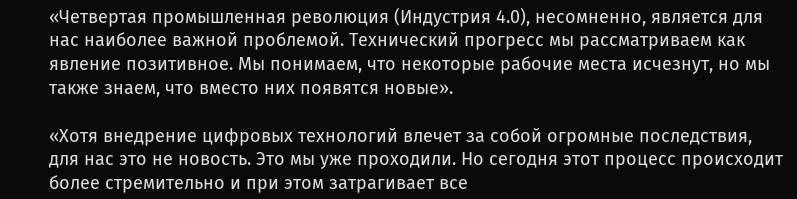«Четвертая промышленная революция (Индустрия 4.0), несомненно, является для нас наиболее важной проблемой. Технический прогресс мы рассматриваем как явление позитивное. Мы понимаем, что некоторые рабочие места исчезнут, но мы также знаем, что вместо них появятся новые».

«Хотя внедрение цифровых технологий влечет за собой огромные последствия, для нас это не новость. Это мы уже проходили. Но сегодня этот процесс происходит более стремительно и при этом затрагивает все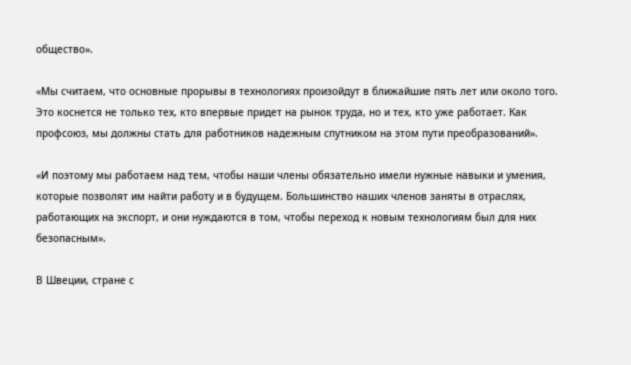общество».

«Мы считаем, что основные прорывы в технологиях произойдут в ближайшие пять лет или около того. Это коснется не только тех, кто впервые придет на рынок труда, но и тех, кто уже работает. Как профсоюз, мы должны стать для работников надежным спутником на этом пути преобразований».

«И поэтому мы работаем над тем, чтобы наши члены обязательно имели нужные навыки и умения, которые позволят им найти работу и в будущем. Большинство наших членов заняты в отраслях, работающих на экспорт, и они нуждаются в том, чтобы переход к новым технологиям был для них безопасным».

В Швеции, стране с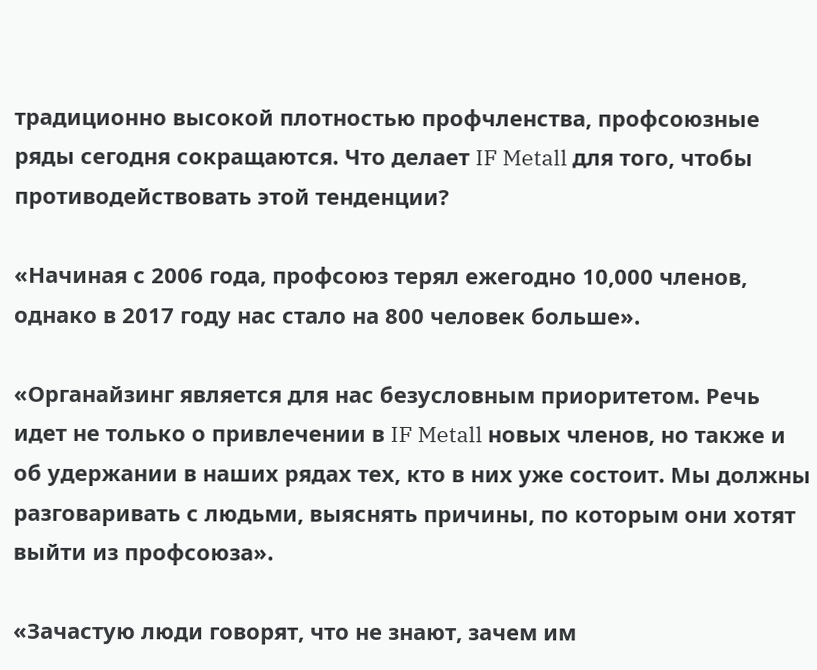традиционно высокой плотностью профчленства, профсоюзные ряды сегодня сокращаются. Что делает IF Metall для того, чтобы противодействовать этой тенденции?

«Начиная с 2006 года, профсоюз терял ежегодно 10,000 членов, однако в 2017 году нас стало на 800 человек больше».

«Органайзинг является для нас безусловным приоритетом. Речь идет не только о привлечении в IF Metall новых членов, но также и об удержании в наших рядах тех, кто в них уже состоит. Мы должны разговаривать с людьми, выяснять причины, по которым они хотят выйти из профсоюза».

«Зачастую люди говорят, что не знают, зачем им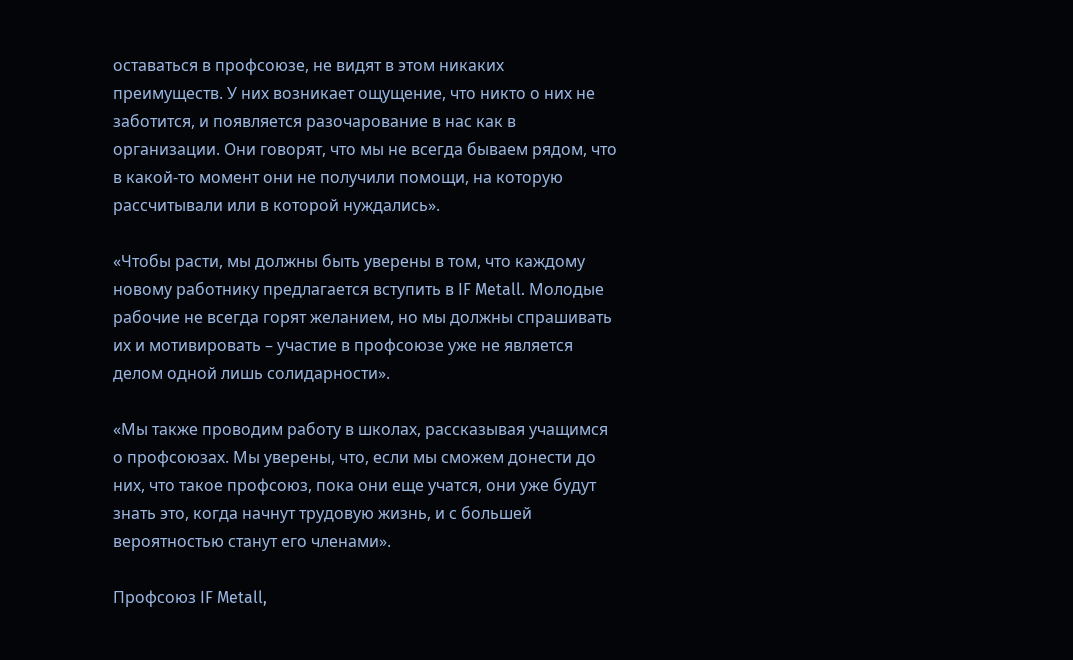оставаться в профсоюзе, не видят в этом никаких преимуществ. У них возникает ощущение, что никто о них не заботится, и появляется разочарование в нас как в организации. Они говорят, что мы не всегда бываем рядом, что в какой-то момент они не получили помощи, на которую рассчитывали или в которой нуждались».

«Чтобы расти, мы должны быть уверены в том, что каждому новому работнику предлагается вступить в IF Metall. Молодые рабочие не всегда горят желанием, но мы должны спрашивать их и мотивировать – участие в профсоюзе уже не является делом одной лишь солидарности».

«Мы также проводим работу в школах, рассказывая учащимся о профсоюзах. Мы уверены, что, если мы сможем донести до них, что такое профсоюз, пока они еще учатся, они уже будут знать это, когда начнут трудовую жизнь, и с большей вероятностью станут его членами».

Профсоюз IF Metall,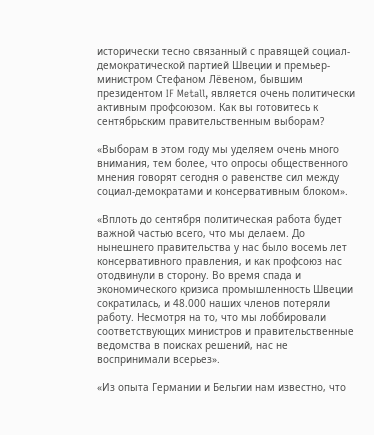исторически тесно связанный с правящей социал-демократической партией Швеции и премьер-министром Стефаном Лёвеном, бывшим президентом IF Metall, является очень политически активным профсоюзом. Как вы готовитесь к сентябрьским правительственным выборам?

«Выборам в этом году мы уделяем очень много внимания, тем более, что опросы общественного мнения говорят сегодня о равенстве сил между социал-демократами и консервативным блоком».

«Вплоть до сентября политическая работа будет важной частью всего, что мы делаем. До нынешнего правительства у нас было восемь лет консервативного правления, и как профсоюз нас отодвинули в сторону. Во время спада и экономического кризиса промышленность Швеции сократилась, и 48.000 наших членов потеряли работу. Несмотря на то, что мы лоббировали соответствующих министров и правительственные ведомства в поисках решений, нас не воспринимали всерьез».

«Из опыта Германии и Бельгии нам известно, что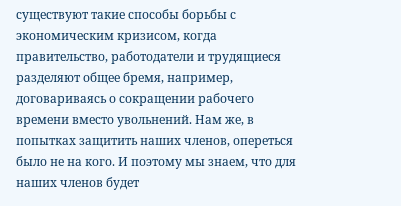существуют такие способы борьбы с экономическим кризисом, когда правительство, работодатели и трудящиеся разделяют общее бремя, например, договариваясь о сокращении рабочего времени вместо увольнений. Нам же, в попытках защитить наших членов, опереться было не на кого. И поэтому мы знаем, что для наших членов будет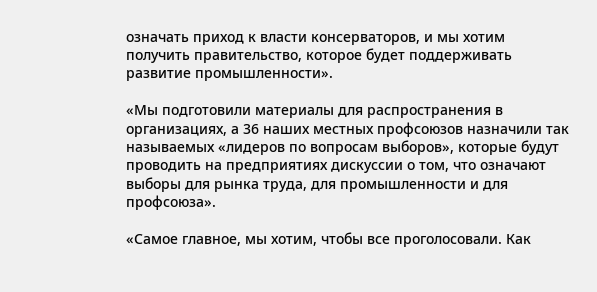означать приход к власти консерваторов, и мы хотим получить правительство, которое будет поддерживать развитие промышленности».

«Мы подготовили материалы для распространения в организациях, а 36 наших местных профсоюзов назначили так называемых «лидеров по вопросам выборов», которые будут проводить на предприятиях дискуссии о том, что означают выборы для рынка труда, для промышленности и для профсоюза».

«Самое главное, мы хотим, чтобы все проголосовали. Как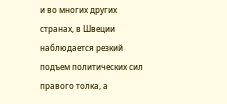и во многих других странах, в Швеции наблюдается резкий подъем политических сил правого толка, а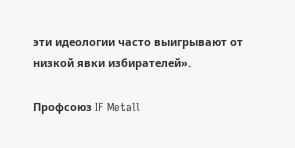эти идеологии часто выигрывают от низкой явки избирателей».

Профсоюз IF Metall